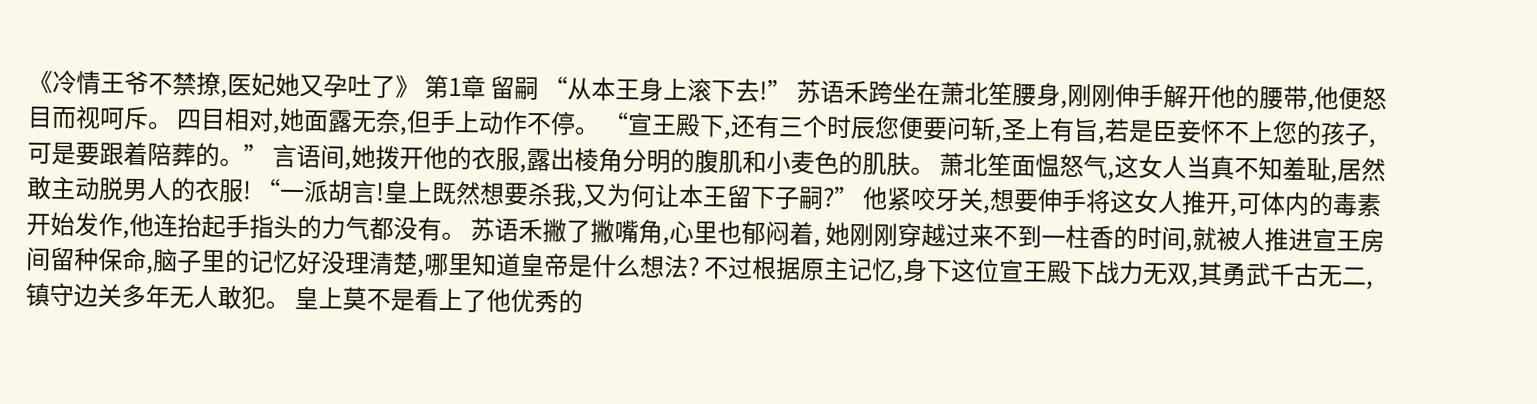《冷情王爷不禁撩,医妃她又孕吐了》 第1章 留嗣 “从本王身上滚下去!” 苏语禾跨坐在萧北笙腰身,刚刚伸手解开他的腰带,他便怒目而视呵斥。 四目相对,她面露无奈,但手上动作不停。 “宣王殿下,还有三个时辰您便要问斩,圣上有旨,若是臣妾怀不上您的孩子,可是要跟着陪葬的。” 言语间,她拨开他的衣服,露出棱角分明的腹肌和小麦色的肌肤。 萧北笙面愠怒气,这女人当真不知羞耻,居然敢主动脱男人的衣服! “一派胡言!皇上既然想要杀我,又为何让本王留下子嗣?” 他紧咬牙关,想要伸手将这女人推开,可体内的毒素开始发作,他连抬起手指头的力气都没有。 苏语禾撇了撇嘴角,心里也郁闷着, 她刚刚穿越过来不到一柱香的时间,就被人推进宣王房间留种保命,脑子里的记忆好没理清楚,哪里知道皇帝是什么想法? 不过根据原主记忆,身下这位宣王殿下战力无双,其勇武千古无二,镇守边关多年无人敢犯。 皇上莫不是看上了他优秀的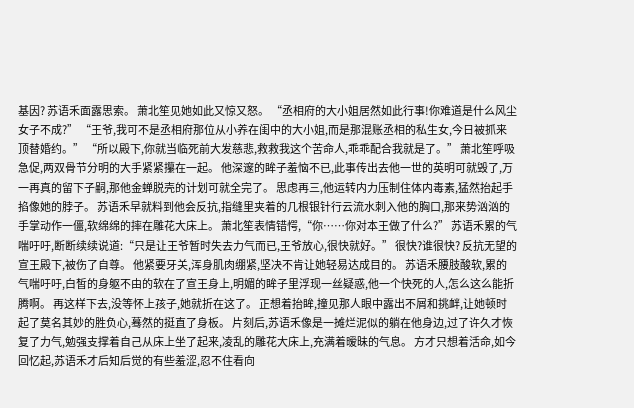基因? 苏语禾面露思索。 萧北笙见她如此又惊又怒。 “丞相府的大小姐居然如此行事!你难道是什么风尘女子不成?” “王爷,我可不是丞相府那位从小养在闺中的大小姐,而是那混账丞相的私生女,今日被抓来顶替婚约。” “所以殿下,你就当临死前大发慈悲,救救我这个苦命人,乖乖配合我就是了。” 萧北笙呼吸急促,两双骨节分明的大手紧紧攥在一起。 他深邃的眸子羞恼不已,此事传出去他一世的英明可就毁了,万一再真的留下子嗣,那他金蝉脱壳的计划可就全完了。 思虑再三,他运转内力压制住体内毒素,猛然抬起手掐像她的脖子。 苏语禾早就料到他会反抗,指缝里夹着的几根银针行云流水刺入他的胸口,那来势汹汹的手掌动作一僵,软绵绵的摔在雕花大床上。 萧北笙表情错愕,“你……你对本王做了什么?” 苏语禾累的气喘吁吁,断断续续说道:“只是让王爷暂时失去力气而已,王爷放心,很快就好。” 很快?谁很快? 反抗无望的宣王殿下,被伤了自尊。 他紧要牙关,浑身肌肉绷紧,坚决不肯让她轻易达成目的。 苏语禾腰肢酸软,累的气喘吁吁,白皙的身躯不由的软在了宣王身上,明媚的眸子里浮现一丝疑惑,他一个快死的人,怎么这么能折腾啊。 再这样下去,没等怀上孩子,她就折在这了。 正想着抬眸,撞见那人眼中露出不屑和挑衅,让她顿时起了莫名其妙的胜负心,蓦然的挺直了身板。 片刻后,苏语禾像是一摊烂泥似的躺在他身边,过了许久才恢复了力气,勉强支撑着自己从床上坐了起来,凌乱的雕花大床上,充满着暧昧的气息。 方才只想着活命,如今回忆起,苏语禾才后知后觉的有些羞涩,忍不住看向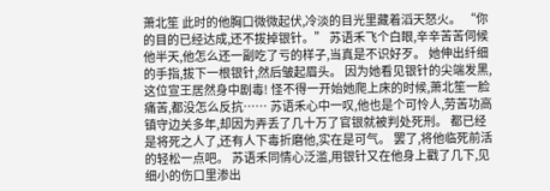萧北笙 此时的他胸口微微起伏,冷淡的目光里藏着滔天怒火。 “你的目的已经达成,还不拔掉银针。” 苏语禾飞个白眼,辛辛苦苦伺候他半天,他怎么还一副吃了亏的样子,当真是不识好歹。 她伸出纤细的手指,拔下一根银针,然后皱起眉头。 因为她看见银针的尖端发黑,这位宣王居然身中剧毒! 怪不得一开始她爬上床的时候,萧北笙一脸痛苦,都没怎么反抗…… 苏语禾心中一叹,他也是个可怜人,劳苦功高镇守边关多年,却因为弄丢了几十万了官银就被判处死刑。 都已经是将死之人了,还有人下毒折磨他,实在是可气。 罢了,将他临死前活的轻松一点吧。 苏语禾同情心泛滥,用银针又在他身上戳了几下,见细小的伤口里渗出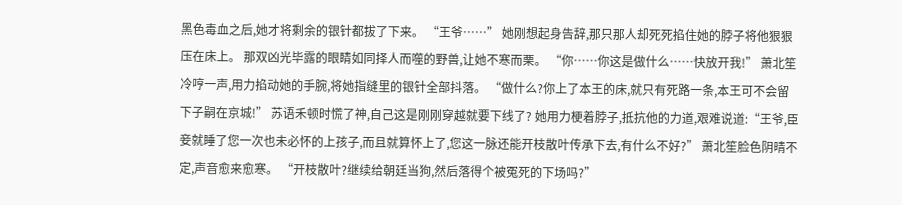黑色毒血之后,她才将剩余的银针都拔了下来。 “王爷……” 她刚想起身告辞,那只那人却死死掐住她的脖子将他狠狠压在床上。 那双凶光毕露的眼睛如同择人而噬的野兽,让她不寒而栗。 “你……你这是做什么……快放开我!” 萧北笙冷哼一声,用力掐动她的手腕,将她指缝里的银针全部抖落。 “做什么?你上了本王的床,就只有死路一条,本王可不会留下子嗣在京城!” 苏语禾顿时慌了神,自己这是刚刚穿越就要下线了? 她用力梗着脖子,抵抗他的力道,艰难说道:“王爷,臣妾就睡了您一次也未必怀的上孩子,而且就算怀上了,您这一脉还能开枝散叶传承下去,有什么不好?” 萧北笙脸色阴晴不定,声音愈来愈寒。 “开枝散叶?继续给朝廷当狗,然后落得个被冤死的下场吗?”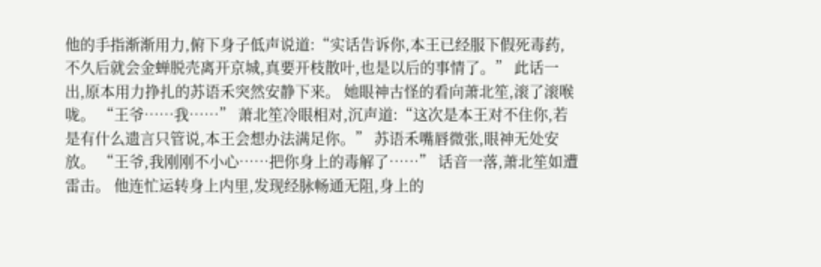他的手指渐渐用力,俯下身子低声说道:“实话告诉你,本王已经服下假死毒药,不久后就会金蝉脱壳离开京城,真要开枝散叶,也是以后的事情了。” 此话一出,原本用力挣扎的苏语禾突然安静下来。 她眼神古怪的看向萧北笙,滚了滚喉咙。 “王爷……我……” 萧北笙冷眼相对,沉声道:“这次是本王对不住你,若是有什么遗言只管说,本王会想办法满足你。” 苏语禾嘴唇微张,眼神无处安放。 “王爷,我刚刚不小心……把你身上的毒解了……” 话音一落,萧北笙如遭雷击。 他连忙运转身上内里,发现经脉畅通无阻,身上的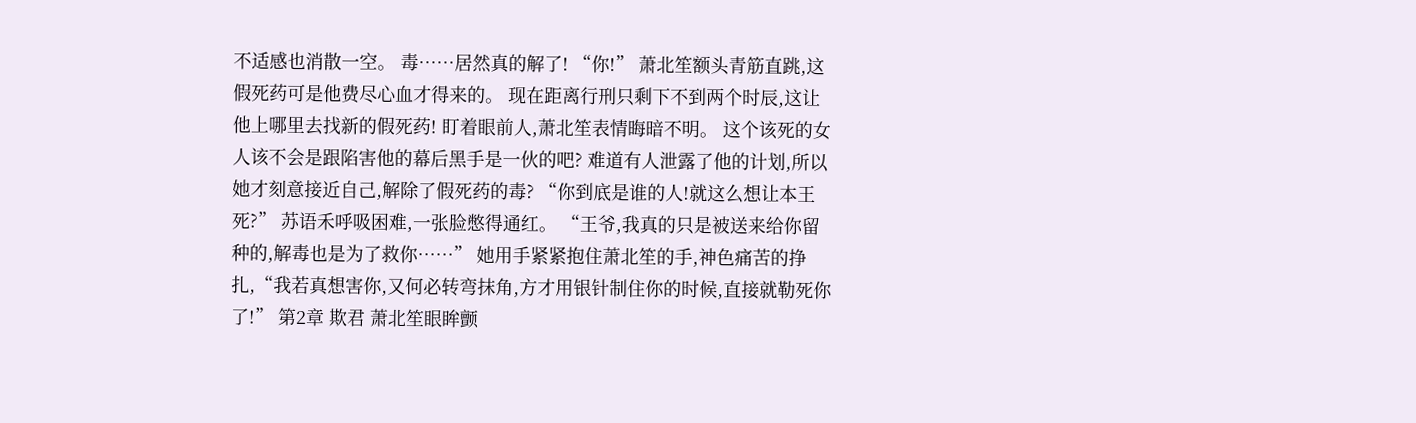不适感也消散一空。 毒……居然真的解了! “你!” 萧北笙额头青筋直跳,这假死药可是他费尽心血才得来的。 现在距离行刑只剩下不到两个时辰,这让他上哪里去找新的假死药! 盯着眼前人,萧北笙表情晦暗不明。 这个该死的女人该不会是跟陷害他的幕后黑手是一伙的吧? 难道有人泄露了他的计划,所以她才刻意接近自己,解除了假死药的毒? “你到底是谁的人!就这么想让本王死?” 苏语禾呼吸困难,一张脸憋得通红。 “王爷,我真的只是被送来给你留种的,解毒也是为了救你……” 她用手紧紧抱住萧北笙的手,神色痛苦的挣扎,“我若真想害你,又何必转弯抹角,方才用银针制住你的时候,直接就勒死你了!” 第2章 欺君 萧北笙眼眸颤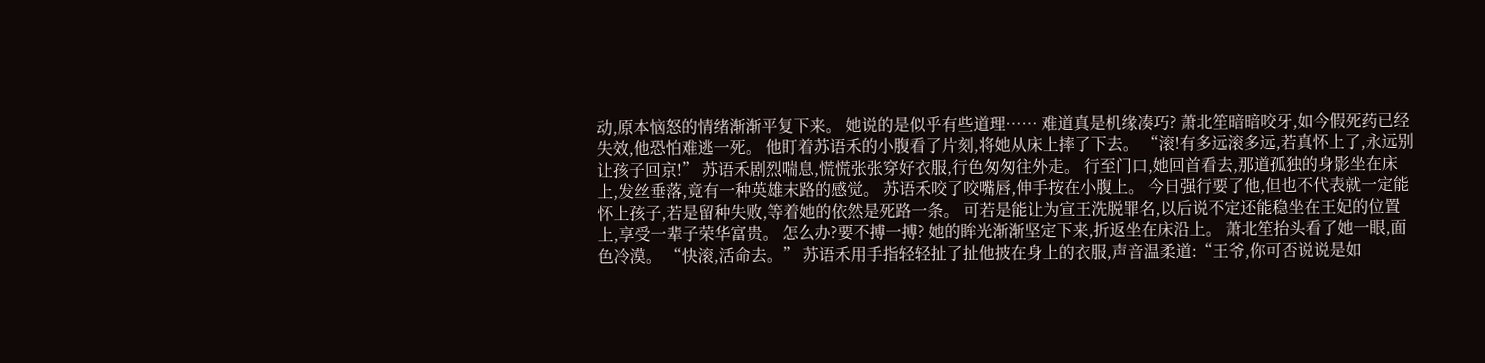动,原本恼怒的情绪渐渐平复下来。 她说的是似乎有些道理…… 难道真是机缘凑巧? 萧北笙暗暗咬牙,如今假死药已经失效,他恐怕难逃一死。 他盯着苏语禾的小腹看了片刻,将她从床上摔了下去。 “滚!有多远滚多远,若真怀上了,永远别让孩子回京!” 苏语禾剧烈喘息,慌慌张张穿好衣服,行色匆匆往外走。 行至门口,她回首看去,那道孤独的身影坐在床上,发丝垂落,竟有一种英雄末路的感觉。 苏语禾咬了咬嘴唇,伸手按在小腹上。 今日强行要了他,但也不代表就一定能怀上孩子,若是留种失败,等着她的依然是死路一条。 可若是能让为宣王洗脱罪名,以后说不定还能稳坐在王妃的位置上,享受一辈子荣华富贵。 怎么办?要不搏一搏? 她的眸光渐渐坚定下来,折返坐在床沿上。 萧北笙抬头看了她一眼,面色冷漠。 “快滚,活命去。” 苏语禾用手指轻轻扯了扯他披在身上的衣服,声音温柔道:“王爷,你可否说说是如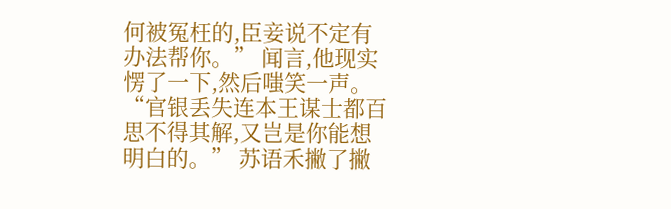何被冤枉的,臣妾说不定有办法帮你。” 闻言,他现实愣了一下,然后嗤笑一声。 “官银丢失连本王谋士都百思不得其解,又岂是你能想明白的。” 苏语禾撇了撇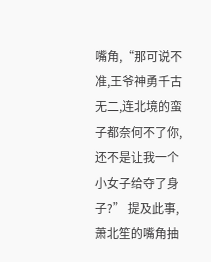嘴角,“那可说不准,王爷神勇千古无二,连北境的蛮子都奈何不了你,还不是让我一个小女子给夺了身子?” 提及此事,萧北笙的嘴角抽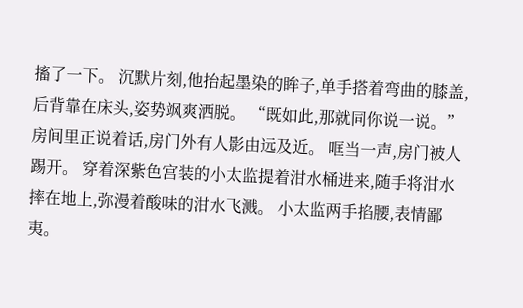搐了一下。 沉默片刻,他抬起墨染的眸子,单手搭着弯曲的膝盖,后背靠在床头,姿势飒爽洒脱。 “既如此,那就同你说一说。” 房间里正说着话,房门外有人影由远及近。 哐当一声,房门被人踢开。 穿着深紫色宫装的小太监提着泔水桶进来,随手将泔水摔在地上,弥漫着酸味的泔水飞溅。 小太监两手掐腰,表情鄙夷。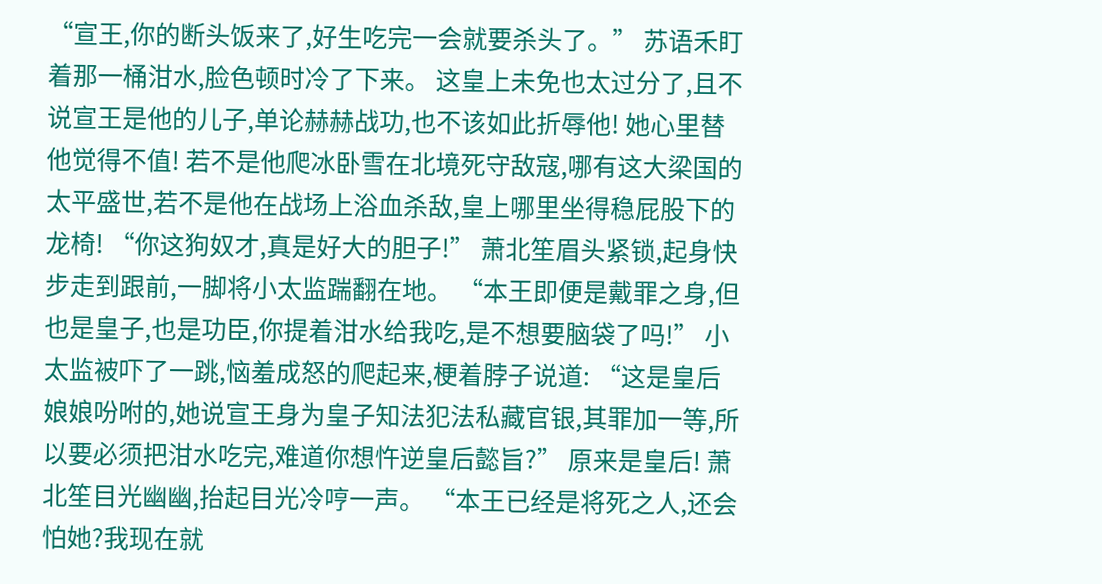“宣王,你的断头饭来了,好生吃完一会就要杀头了。” 苏语禾盯着那一桶泔水,脸色顿时冷了下来。 这皇上未免也太过分了,且不说宣王是他的儿子,单论赫赫战功,也不该如此折辱他! 她心里替他觉得不值! 若不是他爬冰卧雪在北境死守敌寇,哪有这大梁国的太平盛世,若不是他在战场上浴血杀敌,皇上哪里坐得稳屁股下的龙椅! “你这狗奴才,真是好大的胆子!” 萧北笙眉头紧锁,起身快步走到跟前,一脚将小太监踹翻在地。 “本王即便是戴罪之身,但也是皇子,也是功臣,你提着泔水给我吃,是不想要脑袋了吗!” 小太监被吓了一跳,恼羞成怒的爬起来,梗着脖子说道: “这是皇后娘娘吩咐的,她说宣王身为皇子知法犯法私藏官银,其罪加一等,所以要必须把泔水吃完,难道你想忤逆皇后懿旨?” 原来是皇后! 萧北笙目光幽幽,抬起目光冷哼一声。 “本王已经是将死之人,还会怕她?我现在就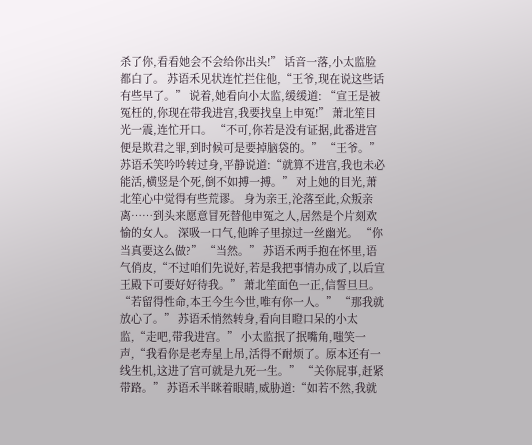杀了你,看看她会不会给你出头!” 话音一落,小太监脸都白了。 苏语禾见状连忙拦住他,“王爷,现在说这些话有些早了。” 说着,她看向小太监,缓缓道: “宣王是被冤枉的,你现在带我进宫,我要找皇上申冤!” 萧北笙目光一震,连忙开口。 “不可,你若是没有证据,此番进宫便是欺君之罪,到时候可是要掉脑袋的。” “王爷。” 苏语禾笑吟吟转过身,平静说道:“就算不进宫,我也未必能活,横竖是个死,倒不如搏一搏。” 对上她的目光,萧北笙心中觉得有些荒谬。 身为亲王,沦落至此,众叛亲离……到头来愿意冒死替他申冤之人,居然是个片刻欢愉的女人。 深吸一口气,他眸子里掠过一丝幽光。 “你当真要这么做?” “当然。” 苏语禾两手抱在怀里,语气俏皮,“不过咱们先说好,若是我把事情办成了,以后宣王殿下可要好好待我。” 萧北笙面色一正,信誓旦旦。 “若留得性命,本王今生今世,唯有你一人。” “那我就放心了。” 苏语禾悄然转身,看向目瞪口呆的小太监,“走吧,带我进宫。” 小太监抿了抿嘴角,嗤笑一声,“我看你是老寿星上吊,活得不耐烦了。原本还有一线生机,这进了宫可就是九死一生。” “关你屁事,赶紧带路。” 苏语禾半眯着眼睛,威胁道:“如若不然,我就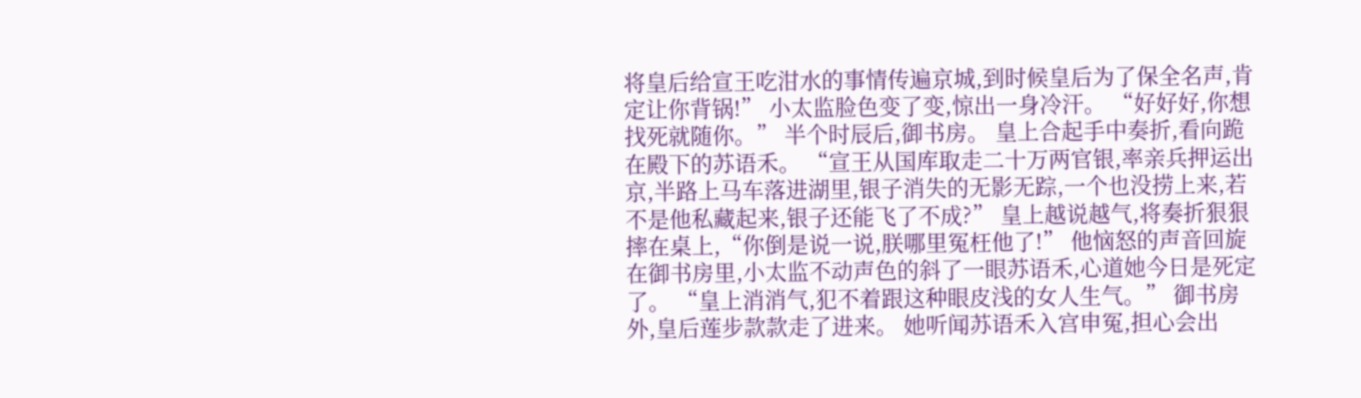将皇后给宣王吃泔水的事情传遍京城,到时候皇后为了保全名声,肯定让你背锅!” 小太监脸色变了变,惊出一身冷汗。 “好好好,你想找死就随你。” 半个时辰后,御书房。 皇上合起手中奏折,看向跪在殿下的苏语禾。 “宣王从国库取走二十万两官银,率亲兵押运出京,半路上马车落进湖里,银子消失的无影无踪,一个也没捞上来,若不是他私藏起来,银子还能飞了不成?” 皇上越说越气,将奏折狠狠摔在桌上,“你倒是说一说,朕哪里冤枉他了!” 他恼怒的声音回旋在御书房里,小太监不动声色的斜了一眼苏语禾,心道她今日是死定了。 “皇上消消气,犯不着跟这种眼皮浅的女人生气。” 御书房外,皇后莲步款款走了进来。 她听闻苏语禾入宫申冤,担心会出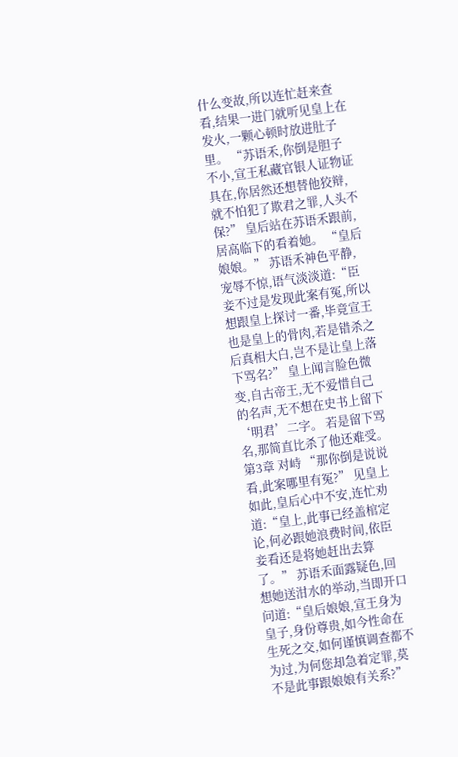什么变故,所以连忙赶来查看,结果一进门就听见皇上在发火,一颗心顿时放进肚子里。 “苏语禾,你倒是胆子不小,宣王私藏官银人证物证具在,你居然还想替他狡辩,就不怕犯了欺君之罪,人头不保?” 皇后站在苏语禾跟前,居高临下的看着她。 “皇后娘娘。” 苏语禾神色平静,宠辱不惊,语气淡淡道:“臣妾不过是发现此案有冤,所以想跟皇上探讨一番,毕竟宣王也是皇上的骨肉,若是错杀之后真相大白,岂不是让皇上落下骂名?” 皇上闻言脸色微变,自古帝王,无不爱惜自己的名声,无不想在史书上留下‘明君’二字。 若是留下骂名,那简直比杀了他还难受。 第3章 对峙 “那你倒是说说看,此案哪里有冤?” 见皇上如此,皇后心中不安,连忙劝道:“皇上,此事已经盖棺定论,何必跟她浪费时间,依臣妾看还是将她赶出去算了。” 苏语禾面露疑色,回想她送泔水的举动,当即开口问道:“皇后娘娘,宣王身为皇子,身份尊贵,如今性命在生死之交,如何谨慎调查都不为过,为何您却急着定罪,莫不是此事跟娘娘有关系?”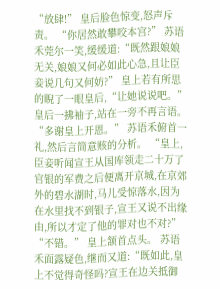“放肆!” 皇后脸色惊变,怒声斥责。 “你居然敢攀咬本宫?” 苏语禾莞尔一笑,缓缓道:“既然跟娘娘无关,娘娘又何必如此心急,且让臣妾说几句又何妨?” 皇上若有所思的睨了一眼皇后,“让她说说吧。” 皇后一拂袖子,站在一旁不再言语。 “多谢皇上开恩。” 苏语禾俯首一礼,然后言简意赅的分析。 “皇上,臣妾听闻宣王从国库领走二十万了官银的军费之后便离开京城,在京郊外的碧水湖时,马儿受惊落水,因为在水里找不到银子,宣王又说不出缘由,所以才定了他的罪对也不对?” “不错。” 皇上颔首点头。 苏语禾面露疑色,继而又道:“既如此,皇上不觉得奇怪吗?宣王在边关抵御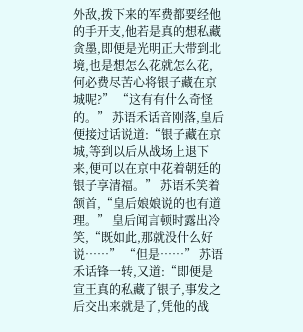外敌,拨下来的军费都要经他的手开支,他若是真的想私藏贪墨,即便是光明正大带到北境,也是想怎么花就怎么花,何必费尽苦心将银子藏在京城呢?” “这有有什么奇怪的。” 苏语禾话音刚落,皇后便接过话说道:“银子藏在京城,等到以后从战场上退下来,便可以在京中花着朝廷的银子享清福。” 苏语禾笑着颔首,“皇后娘娘说的也有道理。” 皇后闻言顿时露出冷笑,“既如此,那就没什么好说……” “但是……” 苏语禾话锋一转,又道:“即便是宣王真的私藏了银子,事发之后交出来就是了,凭他的战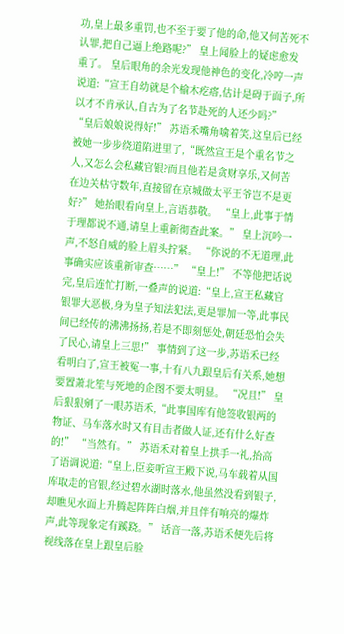功,皇上最多重罚,也不至于要了他的命,他又何苦死不认罪,把自己逼上绝路呢?” 皇上闻脸上的疑虑愈发重了。 皇后眼角的余光发现他神色的变化,冷哼一声说道:“宣王自幼就是个榆木疙瘩,估计是碍于面子,所以才不肯承认,自古为了名节赴死的人还少吗?” “皇后娘娘说得好!” 苏语禾嘴角噙着笑,这皇后已经被她一步步绕道陷进里了,“既然宣王是个重名节之人,又怎么会私藏官银?而且他若是贪财享乐,又何苦在边关枯守数年,直接留在京城做太平王爷岂不是更好?” 她抬眼看向皇上,言语恭敬。 “皇上,此事于情于理都说不通,请皇上重新彻查此案。” 皇上沉吟一声,不怒自威的脸上眉头拧紧。 “你说的不无道理,此事确实应该重新审查……” “皇上!” 不等他把话说完,皇后连忙打断,一叠声的说道:“皇上,宣王私藏官银罪大恶极,身为皇子知法犯法,更是罪加一等,此事民间已经传的沸沸扬扬,若是不即刻惩处,朝廷恐怕会失了民心,请皇上三思!” 事情到了这一步,苏语禾已经看明白了,宣王被冤一事,十有八九跟皇后有关系,她想要置萧北笙与死地的企图不要太明显。 “况且!” 皇后狠狠剜了一眼苏语禾,“此事国库有他签收银两的物证、马车落水时又有目击者做人证,还有什么好查的!” “当然有。” 苏语禾对着皇上拱手一礼,抬高了语调说道:“皇上,臣妾听宣王殿下说,马车载着从国库取走的官银,经过碧水湖时落水,他虽然没看到银子,却瞧见水面上升腾起阵阵白烟,并且伴有响亮的爆炸声,此等现象定有蹊跷。” 话音一落,苏语禾便先后将视线落在皇上跟皇后脸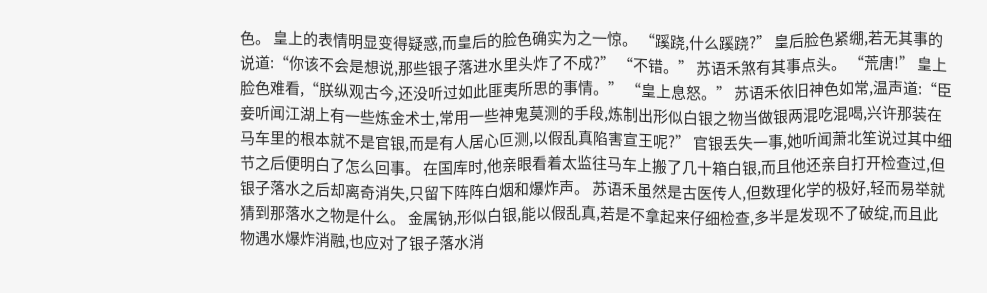色。 皇上的表情明显变得疑惑,而皇后的脸色确实为之一惊。 “蹊跷,什么蹊跷?” 皇后脸色紧绷,若无其事的说道:“你该不会是想说,那些银子落进水里头炸了不成?” “不错。” 苏语禾煞有其事点头。 “荒唐!” 皇上脸色难看,“朕纵观古今,还没听过如此匪夷所思的事情。” “皇上息怒。” 苏语禾依旧神色如常,温声道:“臣妾听闻江湖上有一些炼金术士,常用一些神鬼莫测的手段,炼制出形似白银之物当做银两混吃混喝,兴许那装在马车里的根本就不是官银,而是有人居心叵测,以假乱真陷害宣王呢?” 官银丢失一事,她听闻萧北笙说过其中细节之后便明白了怎么回事。 在国库时,他亲眼看着太监往马车上搬了几十箱白银,而且他还亲自打开检查过,但银子落水之后却离奇消失,只留下阵阵白烟和爆炸声。 苏语禾虽然是古医传人,但数理化学的极好,轻而易举就猜到那落水之物是什么。 金属钠,形似白银,能以假乱真,若是不拿起来仔细检查,多半是发现不了破绽,而且此物遇水爆炸消融,也应对了银子落水消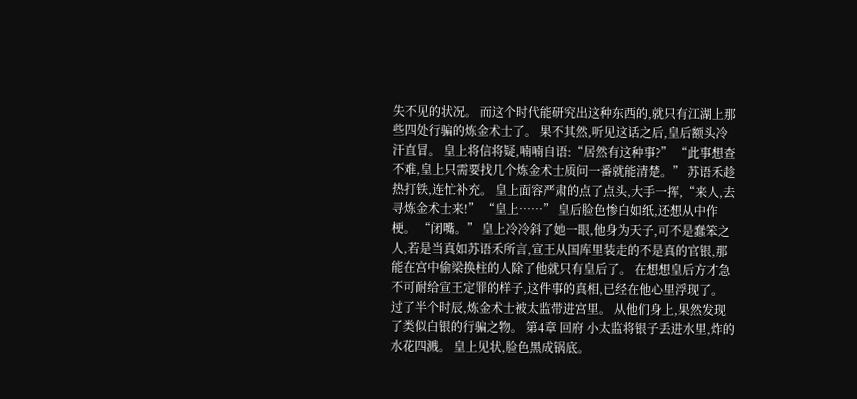失不见的状况。 而这个时代能研究出这种东西的,就只有江湖上那些四处行骗的炼金术士了。 果不其然,听见这话之后,皇后额头冷汗直冒。 皇上将信将疑,喃喃自语:“居然有这种事?” “此事想查不难,皇上只需要找几个炼金术士质问一番就能清楚。” 苏语禾趁热打铁,连忙补充。 皇上面容严肃的点了点头,大手一挥,“来人,去寻炼金术士来!” “皇上……” 皇后脸色惨白如纸,还想从中作梗。 “闭嘴。” 皇上冷冷斜了她一眼,他身为天子,可不是蠢笨之人,若是当真如苏语禾所言,宣王从国库里装走的不是真的官银,那能在宫中偷梁换柱的人除了他就只有皇后了。 在想想皇后方才急不可耐给宣王定罪的样子,这件事的真相,已经在他心里浮现了。 过了半个时辰,炼金术士被太监带进宫里。 从他们身上,果然发现了类似白银的行骗之物。 第4章 回府 小太监将银子丢进水里,炸的水花四溅。 皇上见状,脸色黑成锅底。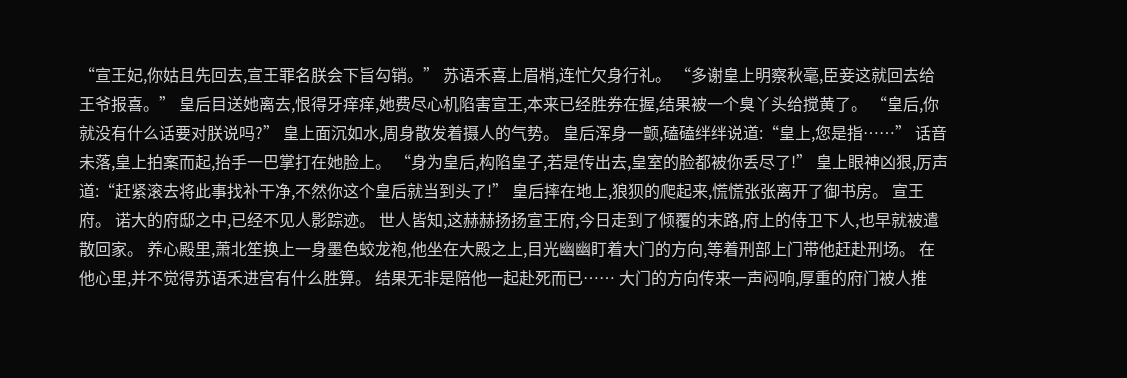“宣王妃,你姑且先回去,宣王罪名朕会下旨勾销。” 苏语禾喜上眉梢,连忙欠身行礼。 “多谢皇上明察秋毫,臣妾这就回去给王爷报喜。” 皇后目送她离去,恨得牙痒痒,她费尽心机陷害宣王,本来已经胜券在握,结果被一个臭丫头给搅黄了。 “皇后,你就没有什么话要对朕说吗?” 皇上面沉如水,周身散发着摄人的气势。 皇后浑身一颤,磕磕绊绊说道:“皇上,您是指……” 话音未落,皇上拍案而起,抬手一巴掌打在她脸上。 “身为皇后,构陷皇子,若是传出去,皇室的脸都被你丢尽了!” 皇上眼神凶狠,厉声道:“赶紧滚去将此事找补干净,不然你这个皇后就当到头了!” 皇后摔在地上,狼狈的爬起来,慌慌张张离开了御书房。 宣王府。 诺大的府邸之中,已经不见人影踪迹。 世人皆知,这赫赫扬扬宣王府,今日走到了倾覆的末路,府上的侍卫下人,也早就被遣散回家。 养心殿里,萧北笙换上一身墨色蛟龙袍,他坐在大殿之上,目光幽幽盯着大门的方向,等着刑部上门带他赶赴刑场。 在他心里,并不觉得苏语禾进宫有什么胜算。 结果无非是陪他一起赴死而已…… 大门的方向传来一声闷响,厚重的府门被人推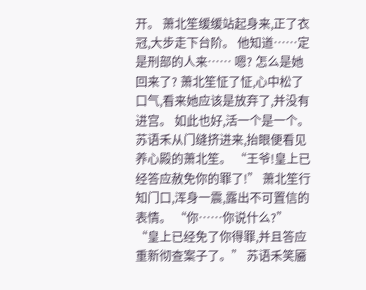开。 萧北笙缓缓站起身来,正了衣冠,大步走下台阶。 他知道……定是刑部的人来…… 嗯? 怎么是她回来了? 萧北笙怔了怔,心中松了口气,看来她应该是放弃了,并没有进宫。 如此也好,活一个是一个。 苏语禾从门缝挤进来,抬眼便看见养心殿的萧北笙。 “王爷!皇上已经答应赦免你的罪了!” 萧北笙行知门口,浑身一震,露出不可置信的表情。 “你……你说什么?” “皇上已经免了你得罪,并且答应重新彻查案子了。” 苏语禾笑靥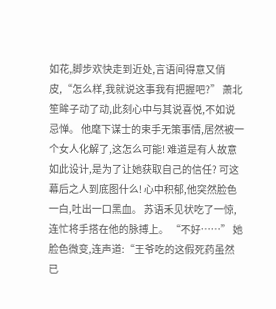如花,脚步欢快走到近处,言语间得意又俏皮,“怎么样,我就说这事我有把握吧?” 萧北笙眸子动了动,此刻心中与其说喜悦,不如说忌惮。 他麾下谋士的束手无策事情,居然被一个女人化解了,这怎么可能! 难道是有人故意如此设计,是为了让她获取自己的信任? 可这幕后之人到底图什么! 心中积郁,他突然脸色一白,吐出一口黑血。 苏语禾见状吃了一惊,连忙将手搭在他的脉搏上。 “不好……” 她脸色微变,连声道:“王爷吃的这假死药虽然已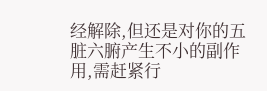经解除,但还是对你的五脏六腑产生不小的副作用,需赶紧行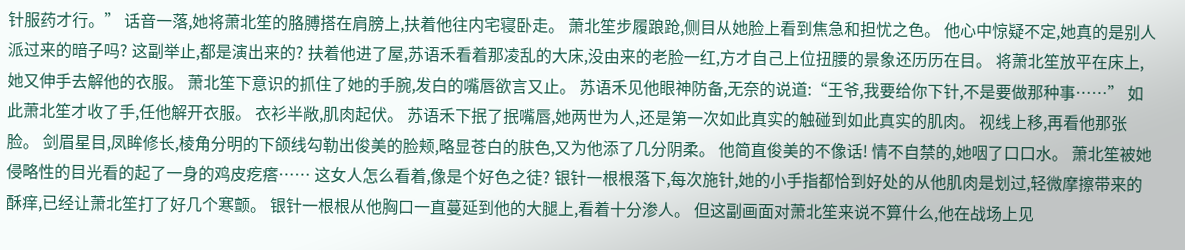针服药才行。” 话音一落,她将萧北笙的胳膊搭在肩膀上,扶着他往内宅寝卧走。 萧北笙步履踉跄,侧目从她脸上看到焦急和担忧之色。 他心中惊疑不定,她真的是别人派过来的暗子吗? 这副举止,都是演出来的? 扶着他进了屋,苏语禾看着那凌乱的大床,没由来的老脸一红,方才自己上位扭腰的景象还历历在目。 将萧北笙放平在床上,她又伸手去解他的衣服。 萧北笙下意识的抓住了她的手腕,发白的嘴唇欲言又止。 苏语禾见他眼神防备,无奈的说道:“王爷,我要给你下针,不是要做那种事……” 如此萧北笙才收了手,任他解开衣服。 衣衫半敞,肌肉起伏。 苏语禾下抿了抿嘴唇,她两世为人,还是第一次如此真实的触碰到如此真实的肌肉。 视线上移,再看他那张脸。 剑眉星目,凤眸修长,棱角分明的下颌线勾勒出俊美的脸颊,略显苍白的肤色,又为他添了几分阴柔。 他简直俊美的不像话! 情不自禁的,她咽了口口水。 萧北笙被她侵略性的目光看的起了一身的鸡皮疙瘩…… 这女人怎么看着,像是个好色之徒? 银针一根根落下,每次施针,她的小手指都恰到好处的从他肌肉是划过,轻微摩擦带来的酥痒,已经让萧北笙打了好几个寒颤。 银针一根根从他胸口一直蔓延到他的大腿上,看着十分渗人。 但这副画面对萧北笙来说不算什么,他在战场上见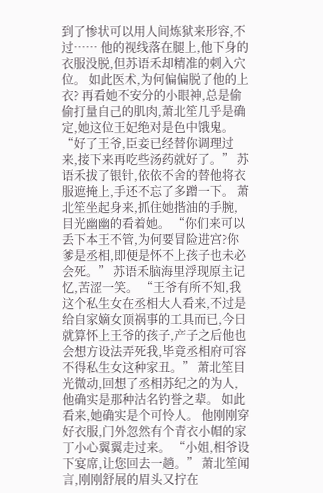到了惨状可以用人间炼狱来形容,不过…… 他的视线落在腿上,他下身的衣服没脱,但苏语禾却精准的刺入穴位。 如此医术,为何偏偏脱了他的上衣? 再看她不安分的小眼神,总是偷偷打量自己的肌肉,萧北笙几乎是确定,她这位王妃绝对是色中饿鬼。 “好了王爷,臣妾已经替你调理过来,接下来再吃些汤药就好了。” 苏语禾拔了银针,依依不舍的替他将衣服遮掩上,手还不忘了多蹭一下。 萧北笙坐起身来,抓住她揩油的手腕,目光幽幽的看着她。 “你们来可以丢下本王不管,为何要冒险进宫?你爹是丞相,即便是怀不上孩子也未必会死。” 苏语禾脑海里浮现原主记忆,苦涩一笑。 “王爷有所不知,我这个私生女在丞相大人看来,不过是给自家嫡女顶祸事的工具而已,今日就算怀上王爷的孩子,产子之后他也会想方设法弄死我,毕竟丞相府可容不得私生女这种家丑。” 萧北笙目光微动,回想了丞相苏纪之的为人,他确实是那种沽名钓誉之辈。 如此看来,她确实是个可怜人。 他刚刚穿好衣服,门外忽然有个青衣小帽的家丁小心翼翼走过来。 “小姐,相爷设下宴席,让您回去一趟。” 萧北笙闻言,刚刚舒展的眉头又拧在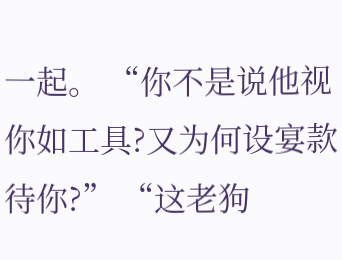一起。 “你不是说他视你如工具?又为何设宴款待你?” “这老狗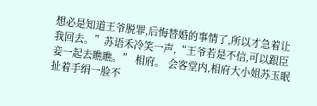想必是知道王爷脱罪,后悔替婚的事情了,所以才急着让我回去。”苏语禾冷笑一声,“王爷若是不信,可以跟臣妾一起去瞧瞧。” 相府。 会客堂内,相府大小姐苏玉眠扯着手绢一脸不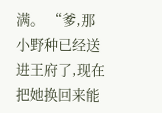满。 “爹,那小野种已经送进王府了,现在把她换回来能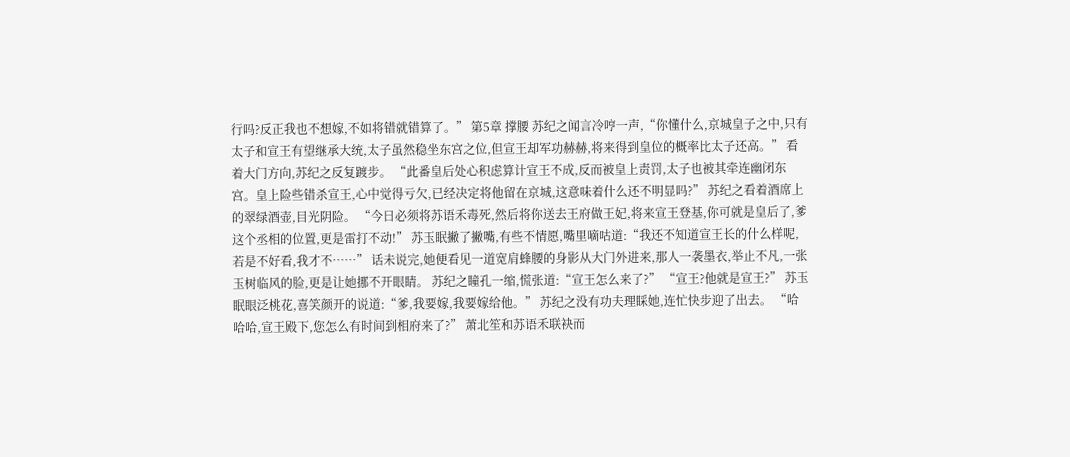行吗?反正我也不想嫁,不如将错就错算了。” 第5章 撑腰 苏纪之闻言冷哼一声,“你懂什么,京城皇子之中,只有太子和宣王有望继承大统,太子虽然稳坐东宫之位,但宣王却军功赫赫,将来得到皇位的概率比太子还高。” 看着大门方向,苏纪之反复踱步。 “此番皇后处心积虑算计宣王不成,反而被皇上责罚,太子也被其牵连幽闭东宫。皇上险些错杀宣王,心中觉得亏欠,已经决定将他留在京城,这意味着什么还不明显吗?” 苏纪之看着酒席上的翠绿酒壶,目光阴险。 “今日必须将苏语禾毒死,然后将你送去王府做王妃,将来宣王登基,你可就是皇后了,爹这个丞相的位置,更是雷打不动!” 苏玉眠撇了撇嘴,有些不情愿,嘴里嘀咕道:“我还不知道宣王长的什么样呢,若是不好看,我才不……” 话未说完,她便看见一道宽肩蜂腰的身影从大门外进来,那人一袭墨衣,举止不凡,一张玉树临风的脸,更是让她挪不开眼睛。 苏纪之瞳孔一缩,慌张道:“宣王怎么来了?” “宣王?他就是宣王?” 苏玉眠眼泛桃花,喜笑颜开的说道:“爹,我要嫁,我要嫁给他。” 苏纪之没有功夫理睬她,连忙快步迎了出去。 “哈哈哈,宣王殿下,您怎么有时间到相府来了?” 萧北笙和苏语禾联袂而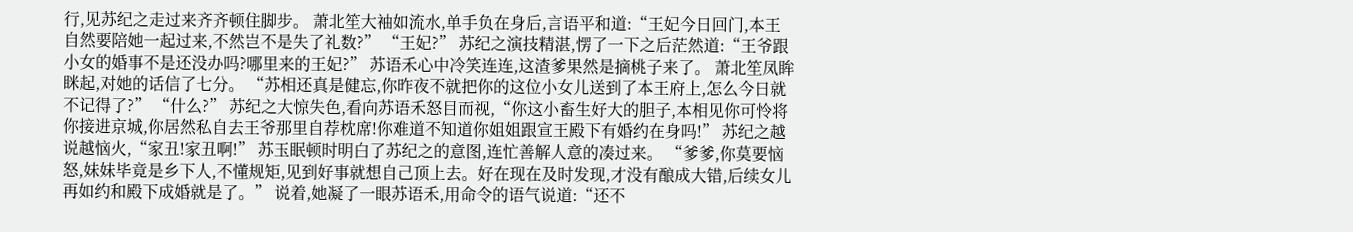行,见苏纪之走过来齐齐顿住脚步。 萧北笙大袖如流水,单手负在身后,言语平和道:“王妃今日回门,本王自然要陪她一起过来,不然岂不是失了礼数?” “王妃?” 苏纪之演技精湛,愣了一下之后茫然道:“王爷跟小女的婚事不是还没办吗?哪里来的王妃?” 苏语禾心中冷笑连连,这渣爹果然是摘桃子来了。 萧北笙凤眸眯起,对她的话信了七分。 “苏相还真是健忘,你昨夜不就把你的这位小女儿送到了本王府上,怎么今日就不记得了?” “什么?” 苏纪之大惊失色,看向苏语禾怒目而视,“你这小畜生好大的胆子,本相见你可怜将你接进京城,你居然私自去王爷那里自荐枕席!你难道不知道你姐姐跟宣王殿下有婚约在身吗!” 苏纪之越说越恼火,“家丑!家丑啊!” 苏玉眠顿时明白了苏纪之的意图,连忙善解人意的凑过来。 “爹爹,你莫要恼怒,妹妹毕竟是乡下人,不懂规矩,见到好事就想自己顶上去。好在现在及时发现,才没有酿成大错,后续女儿再如约和殿下成婚就是了。” 说着,她凝了一眼苏语禾,用命令的语气说道:“还不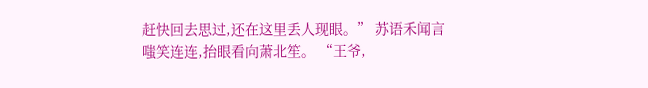赶快回去思过,还在这里丢人现眼。” 苏语禾闻言嗤笑连连,抬眼看向萧北笙。 “王爷,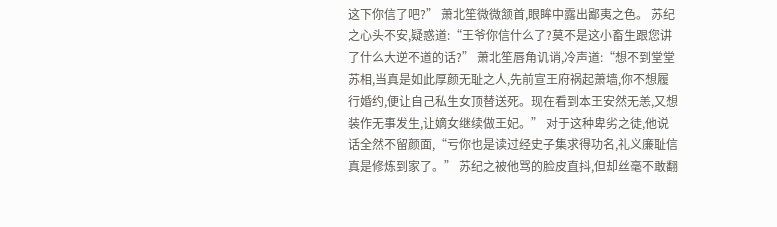这下你信了吧?” 萧北笙微微颔首,眼眸中露出鄙夷之色。 苏纪之心头不安,疑惑道:“王爷你信什么了?莫不是这小畜生跟您讲了什么大逆不道的话?” 萧北笙唇角讥诮,冷声道:“想不到堂堂苏相,当真是如此厚颜无耻之人,先前宣王府祸起萧墙,你不想履行婚约,便让自己私生女顶替送死。现在看到本王安然无恙,又想装作无事发生,让嫡女继续做王妃。” 对于这种卑劣之徒,他说话全然不留颜面,“亏你也是读过经史子集求得功名,礼义廉耻信真是修炼到家了。” 苏纪之被他骂的脸皮直抖,但却丝毫不敢翻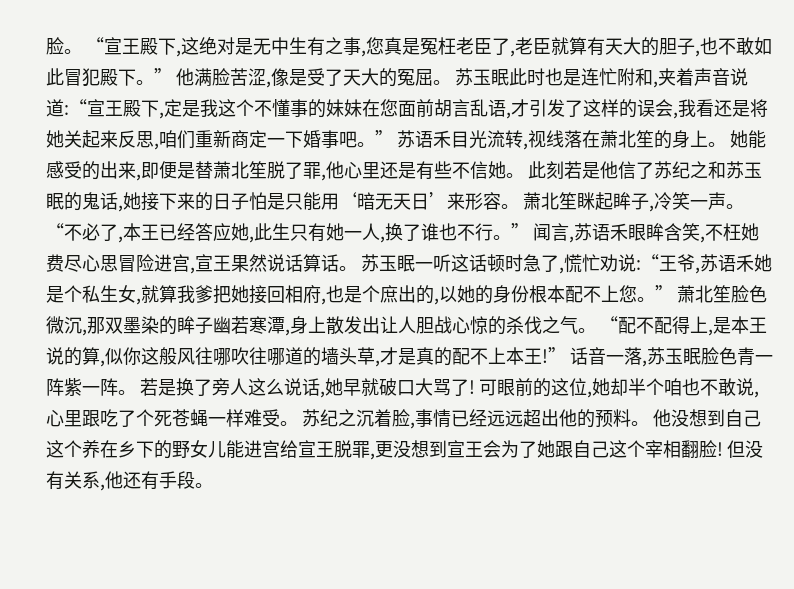脸。 “宣王殿下,这绝对是无中生有之事,您真是冤枉老臣了,老臣就算有天大的胆子,也不敢如此冒犯殿下。” 他满脸苦涩,像是受了天大的冤屈。 苏玉眠此时也是连忙附和,夹着声音说道:“宣王殿下,定是我这个不懂事的妹妹在您面前胡言乱语,才引发了这样的误会,我看还是将她关起来反思,咱们重新商定一下婚事吧。” 苏语禾目光流转,视线落在萧北笙的身上。 她能感受的出来,即便是替萧北笙脱了罪,他心里还是有些不信她。 此刻若是他信了苏纪之和苏玉眠的鬼话,她接下来的日子怕是只能用‘暗无天日’来形容。 萧北笙眯起眸子,冷笑一声。 “不必了,本王已经答应她,此生只有她一人,换了谁也不行。” 闻言,苏语禾眼眸含笑,不枉她费尽心思冒险进宫,宣王果然说话算话。 苏玉眠一听这话顿时急了,慌忙劝说:“王爷,苏语禾她是个私生女,就算我爹把她接回相府,也是个庶出的,以她的身份根本配不上您。” 萧北笙脸色微沉,那双墨染的眸子幽若寒潭,身上散发出让人胆战心惊的杀伐之气。 “配不配得上,是本王说的算,似你这般风往哪吹往哪道的墙头草,才是真的配不上本王!” 话音一落,苏玉眠脸色青一阵紫一阵。 若是换了旁人这么说话,她早就破口大骂了! 可眼前的这位,她却半个咱也不敢说,心里跟吃了个死苍蝇一样难受。 苏纪之沉着脸,事情已经远远超出他的预料。 他没想到自己这个养在乡下的野女儿能进宫给宣王脱罪,更没想到宣王会为了她跟自己这个宰相翻脸! 但没有关系,他还有手段。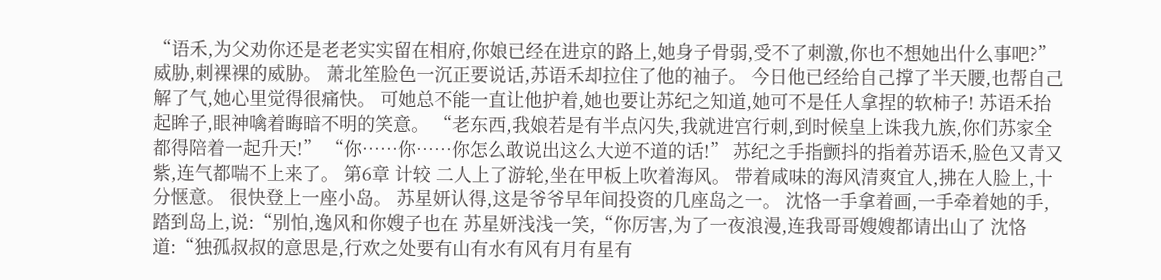“语禾,为父劝你还是老老实实留在相府,你娘已经在进京的路上,她身子骨弱,受不了刺激,你也不想她出什么事吧?” 威胁,刺裸裸的威胁。 萧北笙脸色一沉正要说话,苏语禾却拉住了他的袖子。 今日他已经给自己撑了半天腰,也帮自己解了气,她心里觉得很痛快。 可她总不能一直让他护着,她也要让苏纪之知道,她可不是任人拿捏的软柿子! 苏语禾抬起眸子,眼神噙着晦暗不明的笑意。 “老东西,我娘若是有半点闪失,我就进宫行刺,到时候皇上诛我九族,你们苏家全都得陪着一起升天!” “你……你……你怎么敢说出这么大逆不道的话!” 苏纪之手指颤抖的指着苏语禾,脸色又青又紫,连气都喘不上来了。 第6章 计较 二人上了游轮,坐在甲板上吹着海风。 带着咸味的海风清爽宜人,拂在人脸上,十分惬意。 很快登上一座小岛。 苏星妍认得,这是爷爷早年间投资的几座岛之一。 沈恪一手拿着画,一手牵着她的手,踏到岛上,说:“别怕,逸风和你嫂子也在 苏星妍浅浅一笑,“你厉害,为了一夜浪漫,连我哥哥嫂嫂都请出山了 沈恪道:“独孤叔叔的意思是,行欢之处要有山有水有风有月有星有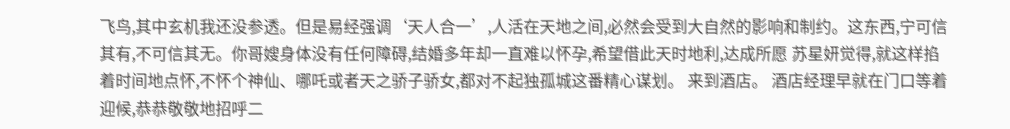飞鸟,其中玄机我还没参透。但是易经强调‘天人合一’,人活在天地之间,必然会受到大自然的影响和制约。这东西,宁可信其有,不可信其无。你哥嫂身体没有任何障碍,结婚多年却一直难以怀孕,希望借此天时地利,达成所愿 苏星妍觉得,就这样掐着时间地点怀,不怀个神仙、哪吒或者天之骄子骄女,都对不起独孤城这番精心谋划。 来到酒店。 酒店经理早就在门口等着迎候,恭恭敬敬地招呼二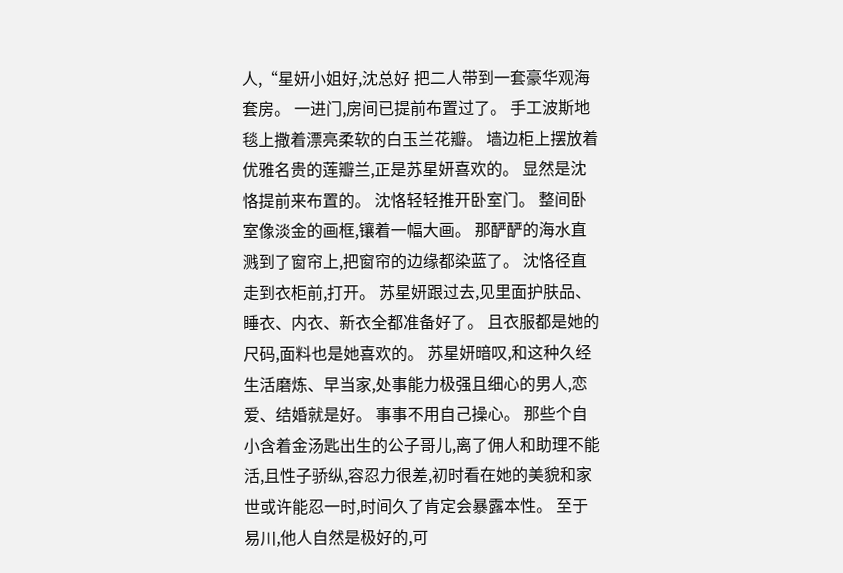人,“星妍小姐好,沈总好 把二人带到一套豪华观海套房。 一进门,房间已提前布置过了。 手工波斯地毯上撒着漂亮柔软的白玉兰花瓣。 墙边柜上摆放着优雅名贵的莲瓣兰,正是苏星妍喜欢的。 显然是沈恪提前来布置的。 沈恪轻轻推开卧室门。 整间卧室像淡金的画框,镶着一幅大画。 那酽酽的海水直溅到了窗帘上,把窗帘的边缘都染蓝了。 沈恪径直走到衣柜前,打开。 苏星妍跟过去,见里面护肤品、睡衣、内衣、新衣全都准备好了。 且衣服都是她的尺码,面料也是她喜欢的。 苏星妍暗叹,和这种久经生活磨炼、早当家,处事能力极强且细心的男人,恋爱、结婚就是好。 事事不用自己操心。 那些个自小含着金汤匙出生的公子哥儿,离了佣人和助理不能活,且性子骄纵,容忍力很差,初时看在她的美貌和家世或许能忍一时,时间久了肯定会暴露本性。 至于易川,他人自然是极好的,可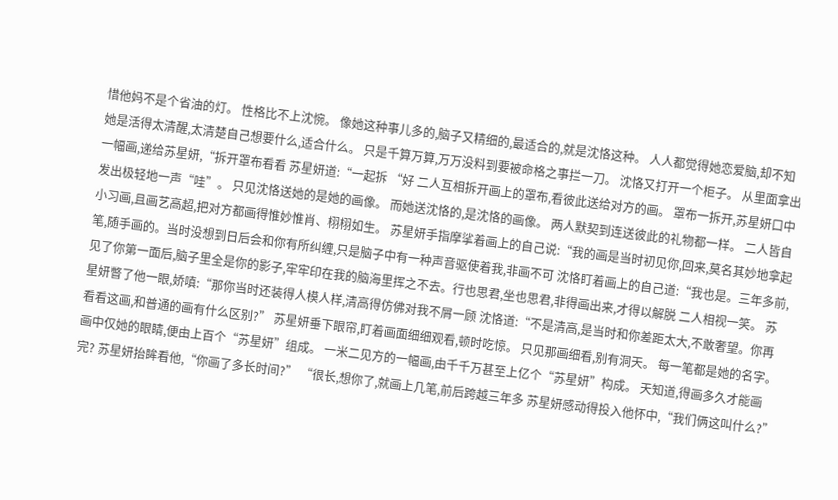惜他妈不是个省油的灯。 性格比不上沈惋。 像她这种事儿多的,脑子又精细的,最适合的,就是沈恪这种。 人人都觉得她恋爱脑,却不知她是活得太清醒,太清楚自己想要什么,适合什么。 只是千算万算,万万没料到要被命格之事拦一刀。 沈恪又打开一个柜子。 从里面拿出一幅画,递给苏星妍,“拆开罩布看看 苏星妍道:“一起拆 “好 二人互相拆开画上的罩布,看彼此送给对方的画。 罩布一拆开,苏星妍口中发出极轻地一声“哇”。 只见沈恪送她的是她的画像。 而她送沈恪的,是沈恪的画像。 两人默契到连送彼此的礼物都一样。 二人皆自小习画,且画艺高超,把对方都画得惟妙惟肖、栩栩如生。 苏星妍手指摩挲着画上的自己说:“我的画是当时初见你,回来,莫名其妙地拿起笔,随手画的。当时没想到日后会和你有所纠缠,只是脑子中有一种声音驱使着我,非画不可 沈恪盯着画上的自己道:“我也是。三年多前,见了你第一面后,脑子里全是你的影子,牢牢印在我的脑海里挥之不去。行也思君,坐也思君,非得画出来,才得以解脱 二人相视一笑。 苏星妍瞥了他一眼,娇嗔:“那你当时还装得人模人样,清高得仿佛对我不屑一顾 沈恪道:“不是清高,是当时和你差距太大,不敢奢望。你再看看这画,和普通的画有什么区别?” 苏星妍垂下眼帘,盯着画面细细观看,顿时吃惊。 只见那画细看,别有洞天。 每一笔都是她的名字。 画中仅她的眼睛,便由上百个“苏星妍”组成。 一米二见方的一幅画,由千千万甚至上亿个“苏星妍”构成。 天知道,得画多久才能画完? 苏星妍抬眸看他,“你画了多长时间?” “很长,想你了,就画上几笔,前后跨越三年多 苏星妍感动得投入他怀中,“我们俩这叫什么?”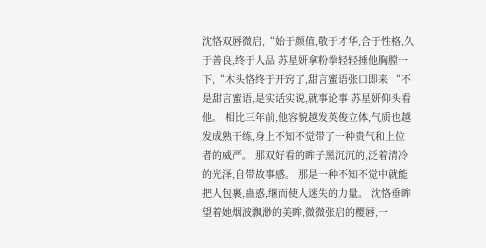沈恪双唇微启,“始于颜值,敬于才华,合于性格,久于善良,终于人品 苏星妍拿粉拳轻轻捶他胸膛一下,“木头恪终于开窍了,甜言蜜语张口即来 “不是甜言蜜语,是实话实说,就事论事 苏星妍仰头看他。 相比三年前,他容貌越发英俊立体,气质也越发成熟干练,身上不知不觉带了一种贵气和上位者的威严。 那双好看的眸子黑沉沉的,泛着清冷的光泽,自带故事感。 那是一种不知不觉中就能把人包裹,蛊惑,继而使人迷失的力量。 沈恪垂眸望着她烟波飘渺的美眸,微微张启的樱唇,一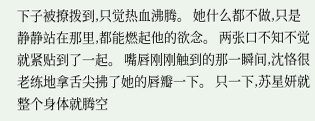下子被撩拨到,只觉热血沸腾。 她什么都不做,只是静静站在那里,都能燃起他的欲念。 两张口不知不觉就紧贴到了一起。 嘴唇刚刚触到的那一瞬间,沈恪很老练地拿舌尖拂了她的唇瓣一下。 只一下,苏星妍就整个身体就腾空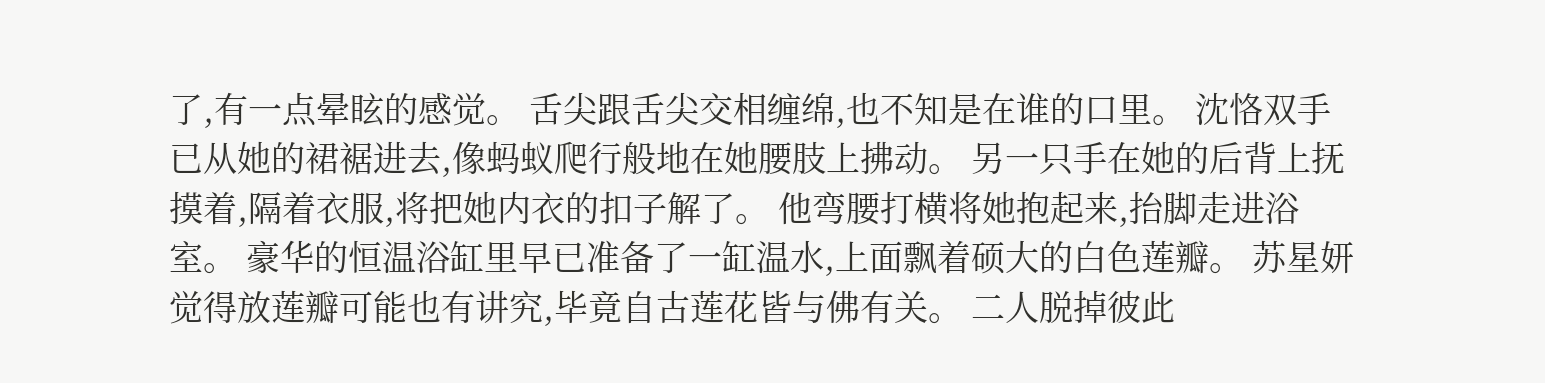了,有一点晕眩的感觉。 舌尖跟舌尖交相缠绵,也不知是在谁的口里。 沈恪双手已从她的裙裾进去,像蚂蚁爬行般地在她腰肢上拂动。 另一只手在她的后背上抚摸着,隔着衣服,将把她内衣的扣子解了。 他弯腰打横将她抱起来,抬脚走进浴室。 豪华的恒温浴缸里早已准备了一缸温水,上面飘着硕大的白色莲瓣。 苏星妍觉得放莲瓣可能也有讲究,毕竟自古莲花皆与佛有关。 二人脱掉彼此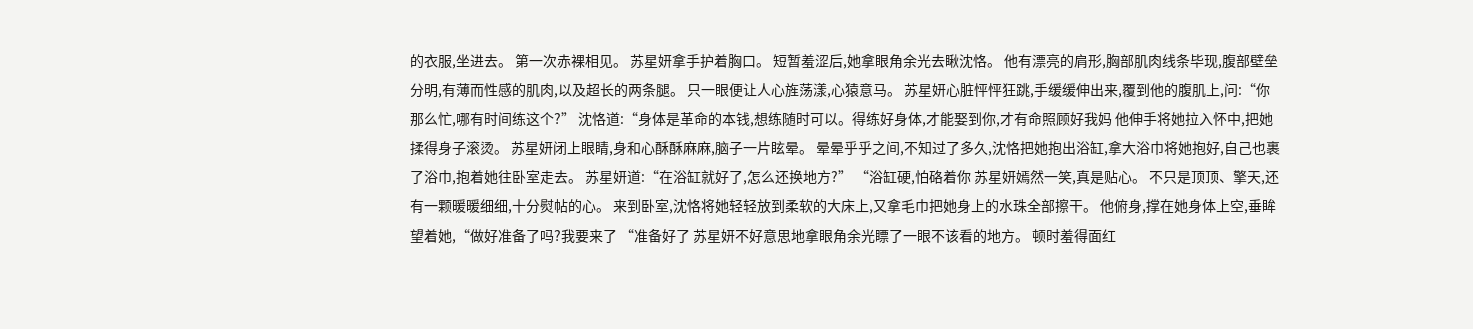的衣服,坐进去。 第一次赤裸相见。 苏星妍拿手护着胸口。 短暂羞涩后,她拿眼角余光去瞅沈恪。 他有漂亮的肩形,胸部肌肉线条毕现,腹部壁垒分明,有薄而性感的肌肉,以及超长的两条腿。 只一眼便让人心旌荡漾,心猿意马。 苏星妍心脏怦怦狂跳,手缓缓伸出来,覆到他的腹肌上,问:“你那么忙,哪有时间练这个?” 沈恪道:“身体是革命的本钱,想练随时可以。得练好身体,才能娶到你,才有命照顾好我妈 他伸手将她拉入怀中,把她揉得身子滚烫。 苏星妍闭上眼睛,身和心酥酥麻麻,脑子一片眩晕。 晕晕乎乎之间,不知过了多久,沈恪把她抱出浴缸,拿大浴巾将她抱好,自己也裹了浴巾,抱着她往卧室走去。 苏星妍道:“在浴缸就好了,怎么还换地方?” “浴缸硬,怕硌着你 苏星妍嫣然一笑,真是贴心。 不只是顶顶、擎天,还有一颗暖暖细细,十分熨帖的心。 来到卧室,沈恪将她轻轻放到柔软的大床上,又拿毛巾把她身上的水珠全部擦干。 他俯身,撑在她身体上空,垂眸望着她,“做好准备了吗?我要来了 “准备好了 苏星妍不好意思地拿眼角余光瞟了一眼不该看的地方。 顿时羞得面红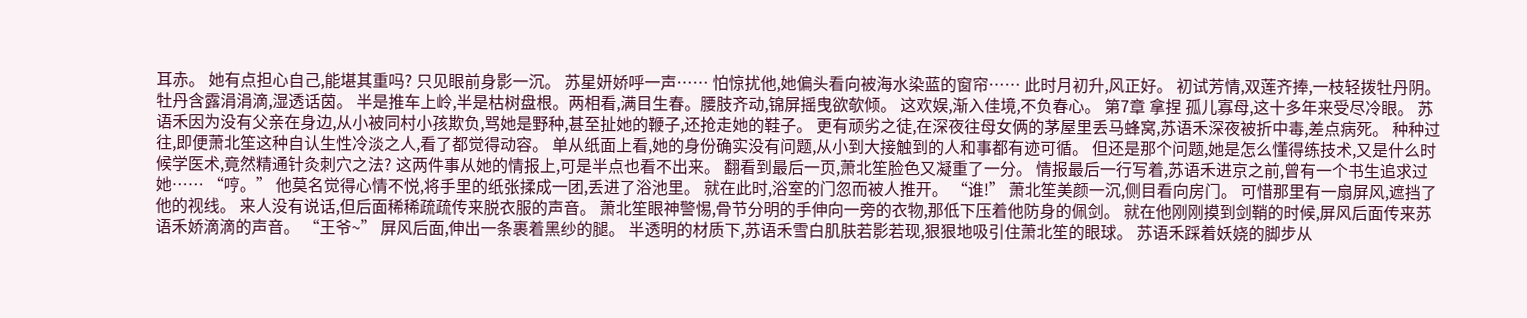耳赤。 她有点担心自己,能堪其重吗? 只见眼前身影一沉。 苏星妍娇呼一声…… 怕惊扰他,她偏头看向被海水染蓝的窗帘…… 此时月初升,风正好。 初试芳情,双莲齐捧,一枝轻拨牡丹阴。牡丹含露涓涓滴,湿透话茵。 半是推车上岭,半是枯树盘根。两相看,满目生春。腰肢齐动,锦屏摇曳欲欹倾。 这欢娱,渐入佳境,不负春心。 第7章 拿捏 孤儿寡母,这十多年来受尽冷眼。 苏语禾因为没有父亲在身边,从小被同村小孩欺负,骂她是野种,甚至扯她的鞭子,还抢走她的鞋子。 更有顽劣之徒,在深夜往母女俩的茅屋里丢马蜂窝,苏语禾深夜被折中毒,差点病死。 种种过往,即便萧北笙这种自认生性冷淡之人,看了都觉得动容。 单从纸面上看,她的身份确实没有问题,从小到大接触到的人和事都有迹可循。 但还是那个问题,她是怎么懂得练技术,又是什么时候学医术,竟然精通针灸刺穴之法? 这两件事从她的情报上,可是半点也看不出来。 翻看到最后一页,萧北笙脸色又凝重了一分。 情报最后一行写着,苏语禾进京之前,曾有一个书生追求过她…… “哼。” 他莫名觉得心情不悦,将手里的纸张揉成一团,丢进了浴池里。 就在此时,浴室的门忽而被人推开。 “谁!” 萧北笙美颜一沉,侧目看向房门。 可惜那里有一扇屏风,遮挡了他的视线。 来人没有说话,但后面稀稀疏疏传来脱衣服的声音。 萧北笙眼神警惕,骨节分明的手伸向一旁的衣物,那低下压着他防身的佩剑。 就在他刚刚摸到剑鞘的时候,屏风后面传来苏语禾娇滴滴的声音。 “王爷~” 屏风后面,伸出一条裹着黑纱的腿。 半透明的材质下,苏语禾雪白肌肤若影若现,狠狠地吸引住萧北笙的眼球。 苏语禾踩着妖娆的脚步从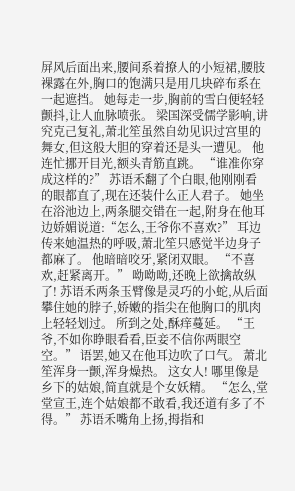屏风后面出来,腰间系着撩人的小短裙,腰肢裸露在外,胸口的饱满只是用几块碎布系在一起遮挡。 她每走一步,胸前的雪白便轻轻颤抖,让人血脉喷张。 梁国深受儒学影响,讲究克己复礼,萧北笙虽然自幼见识过宫里的舞女,但这般大胆的穿着还是头一遭见。 他连忙挪开目光,额头青筋直跳。 “谁准你穿成这样的?” 苏语禾翻了个白眼,他刚刚看的眼都直了,现在还装什么正人君子。 她坐在浴池边上,两条腿交错在一起,附身在他耳边娇媚说道:“怎么,王爷你不喜欢?” 耳边传来她温热的呼吸,萧北笙只感觉半边身子都麻了。 他暗暗咬牙,紧闭双眼。 “不喜欢,赶紧离开。” 呦呦呦,还晚上欲擒故纵了! 苏语禾两条玉臂像是灵巧的小蛇,从后面攀住她的脖子,娇嫩的指尖在他胸口的肌肉上轻轻划过。 所到之处,酥痒蔓延。 “王爷,不如你睁眼看看,臣妾不信你两眼空空。” 语罢,她又在他耳边吹了口气。 萧北笙浑身一颤,浑身燥热。 这女人! 哪里像是乡下的姑娘,简直就是个女妖精。 “怎么,堂堂宣王,连个姑娘都不敢看,我还道有多了不得。” 苏语禾嘴角上扬,拇指和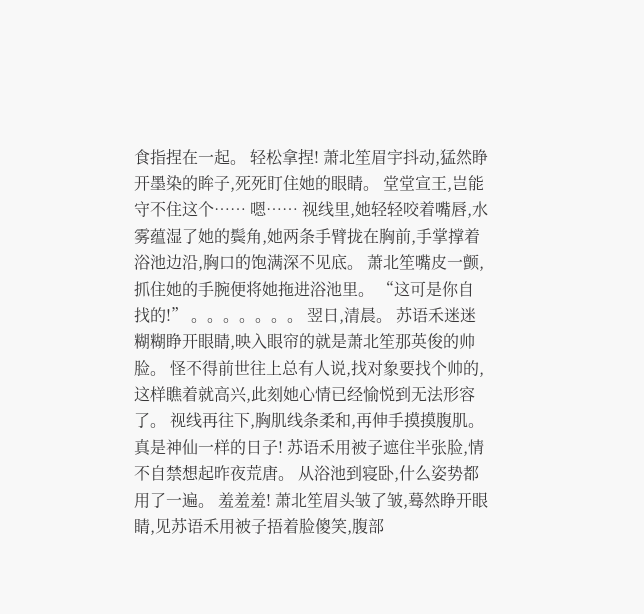食指捏在一起。 轻松拿捏! 萧北笙眉宇抖动,猛然睁开墨染的眸子,死死盯住她的眼睛。 堂堂宣王,岂能守不住这个…… 嗯…… 视线里,她轻轻咬着嘴唇,水雾蕴湿了她的鬓角,她两条手臂拢在胸前,手掌撑着浴池边沿,胸口的饱满深不见底。 萧北笙嘴皮一颤,抓住她的手腕便将她拖进浴池里。 “这可是你自找的!” 。。。。。。。 翌日,清晨。 苏语禾迷迷糊糊睁开眼睛,映入眼帘的就是萧北笙那英俊的帅脸。 怪不得前世往上总有人说,找对象要找个帅的,这样瞧着就高兴,此刻她心情已经愉悦到无法形容了。 视线再往下,胸肌线条柔和,再伸手摸摸腹肌。 真是神仙一样的日子! 苏语禾用被子遮住半张脸,情不自禁想起昨夜荒唐。 从浴池到寝卧,什么姿势都用了一遍。 羞羞羞! 萧北笙眉头皱了皱,蓦然睁开眼睛,见苏语禾用被子捂着脸傻笑,腹部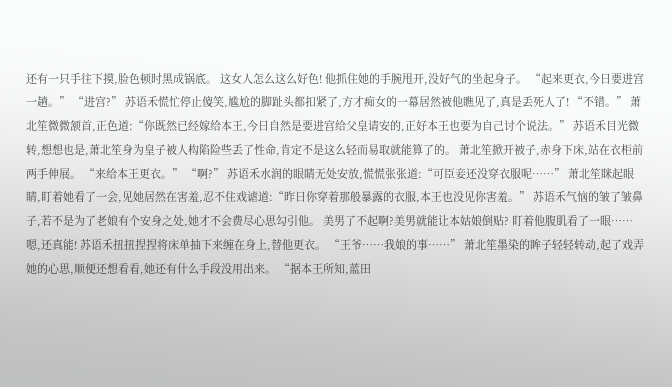还有一只手往下摸,脸色顿时黑成锅底。 这女人怎么这么好色! 他抓住她的手腕甩开,没好气的坐起身子。 “起来更衣,今日要进宫一趟。” “进宫?” 苏语禾慌忙停止傻笑,尴尬的脚趾头都扣紧了,方才痴女的一幕居然被他瞧见了,真是丢死人了! “不错。” 萧北笙微微颔首,正色道:“你既然已经嫁给本王,今日自然是要进宫给父皇请安的,正好本王也要为自己讨个说法。” 苏语禾目光微转,想想也是,萧北笙身为皇子被人构陷险些丢了性命,肯定不是这么轻而易取就能算了的。 萧北笙掀开被子,赤身下床,站在衣柜前两手伸展。 “来给本王更衣。” “啊?” 苏语禾水润的眼睛无处安放,慌慌张张道:“可臣妾还没穿衣服呢……” 萧北笙眯起眼睛,盯着她看了一会,见她居然在害羞,忍不住戏谑道:“昨日你穿着那般暴露的衣服,本王也没见你害羞。” 苏语禾气恼的皱了皱鼻子,若不是为了老娘有个安身之处,她才不会费尽心思勾引他。 美男了不起啊?美男就能让本姑娘倒贴? 盯着他腹肌看了一眼…… 嗯,还真能! 苏语禾扭扭捏捏将床单抽下来缠在身上,替他更衣。 “王爷……我娘的事……” 萧北笙墨染的眸子轻轻转动,起了戏弄她的心思,顺便还想看看,她还有什么手段没用出来。 “据本王所知,蓝田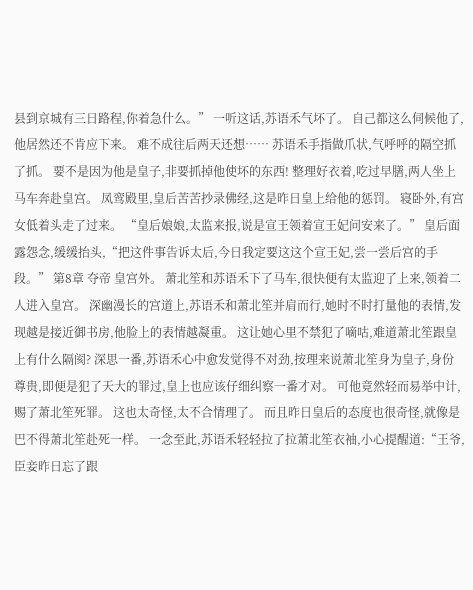县到京城有三日路程,你着急什么。” 一听这话,苏语禾气坏了。 自己都这么伺候他了,他居然还不肯应下来。 难不成往后两天还想…… 苏语禾手指做爪状,气呼呼的隔空抓了抓。 要不是因为他是皇子,非要抓掉他使坏的东西! 整理好衣着,吃过早膳,两人坐上马车奔赴皇宫。 凤鸾殿里,皇后苦苦抄录佛经,这是昨日皇上给他的惩罚。 寝卧外,有宫女低着头走了过来。 “皇后娘娘,太监来报,说是宣王领着宣王妃问安来了。” 皇后面露怨念,缓缓抬头,“把这件事告诉太后,今日我定要这这个宣王妃,尝一尝后宫的手段。” 第8章 夺帝 皇宫外。 萧北笙和苏语禾下了马车,很快便有太监迎了上来,领着二人进入皇宫。 深幽漫长的宫道上,苏语禾和萧北笙并肩而行,她时不时打量他的表情,发现越是接近御书房,他脸上的表情越凝重。 这让她心里不禁犯了嘀咕,难道萧北笙跟皇上有什么隔阂? 深思一番,苏语禾心中愈发觉得不对劲,按理来说萧北笙身为皇子,身份尊贵,即便是犯了天大的罪过,皇上也应该仔细纠察一番才对。 可他竟然轻而易举中计,赐了萧北笙死罪。 这也太奇怪,太不合情理了。 而且昨日皇后的态度也很奇怪,就像是巴不得萧北笙赴死一样。 一念至此,苏语禾轻轻拉了拉萧北笙衣袖,小心提醒道:“王爷,臣妾昨日忘了跟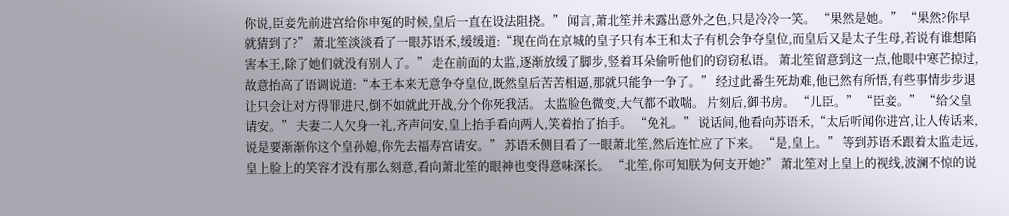你说,臣妾先前进宫给你申冤的时候,皇后一直在设法阻挠。” 闻言,萧北笙并未露出意外之色,只是冷冷一笑。 “果然是她。” “果然?你早就猜到了?” 萧北笙淡淡看了一眼苏语禾,缓缓道:“现在尚在京城的皇子只有本王和太子有机会争夺皇位,而皇后又是太子生母,若说有谁想陷害本王,除了她们就没有别人了。” 走在前面的太监,逐渐放缓了脚步,竖着耳朵偷听他们的窃窃私语。 萧北笙留意到这一点,他眼中寒芒掠过,故意抬高了语调说道:“本王本来无意争夺皇位,既然皇后苦苦相逼,那就只能争一争了。” 经过此番生死劫难,他已然有所悟,有些事情步步退让只会让对方得罪进尺,倒不如就此开战,分个你死我活。 太监脸色微变,大气都不敢喘。 片刻后,御书房。 “儿臣。” “臣妾。” “给父皇请安。” 夫妻二人欠身一礼,齐声问安,皇上抬手看向两人,笑着抬了抬手。 “免礼。” 说话间,他看向苏语禾,“太后听闻你进宫,让人传话来,说是要渐渐你这个皇孙媳,你先去福寿宫请安。” 苏语禾侧目看了一眼萧北笙,然后连忙应了下来。 “是,皇上。” 等到苏语禾跟着太监走远,皇上脸上的笑容才没有那么刻意,看向萧北笙的眼神也变得意味深长。 “北笙,你可知朕为何支开她?” 萧北笙对上皇上的视线,波澜不惊的说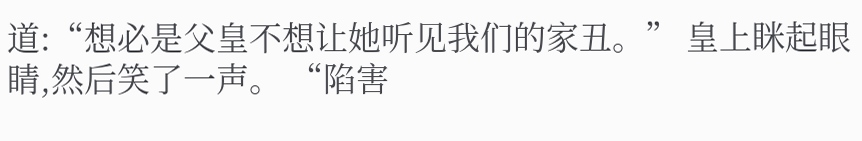道:“想必是父皇不想让她听见我们的家丑。” 皇上眯起眼睛,然后笑了一声。 “陷害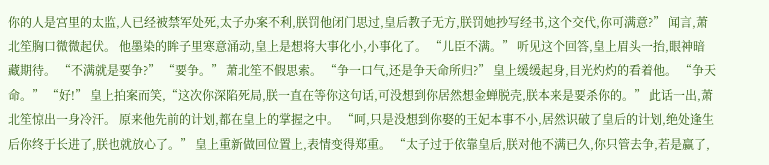你的人是宫里的太监,人已经被禁军处死,太子办案不利,朕罚他闭门思过,皇后教子无方,朕罚她抄写经书,这个交代,你可满意?” 闻言,萧北笙胸口微微起伏。 他墨染的眸子里寒意涌动,皇上是想将大事化小,小事化了。 “儿臣不满。” 听见这个回答,皇上眉头一抬,眼神暗藏期待。 “不满就是要争?” “要争。” 萧北笙不假思索。 “争一口气,还是争天命所归?” 皇上缓缓起身,目光灼灼的看着他。 “争天命。” “好!” 皇上拍案而笑,“这次你深陷死局,朕一直在等你这句话,可没想到你居然想金蝉脱壳,朕本来是要杀你的。” 此话一出,萧北笙惊出一身冷汗。 原来他先前的计划,都在皇上的掌握之中。 “呵,只是没想到你娶的王妃本事不小,居然识破了皇后的计划,绝处逢生后你终于长进了,朕也就放心了。” 皇上重新做回位置上,表情变得郑重。 “太子过于依靠皇后,朕对他不满已久,你只管去争,若是赢了,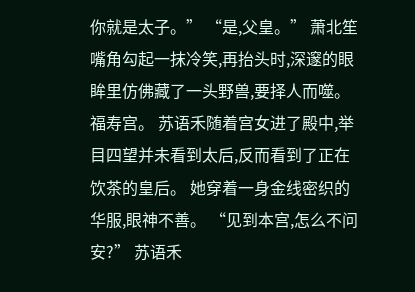你就是太子。” “是,父皇。” 萧北笙嘴角勾起一抹冷笑,再抬头时,深邃的眼眸里仿佛藏了一头野兽,要择人而噬。 福寿宫。 苏语禾随着宫女进了殿中,举目四望并未看到太后,反而看到了正在饮茶的皇后。 她穿着一身金线密织的华服,眼神不善。 “见到本宫,怎么不问安?” 苏语禾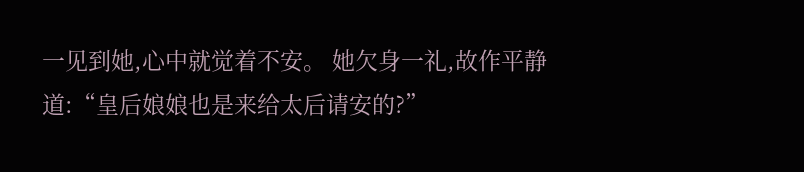一见到她,心中就觉着不安。 她欠身一礼,故作平静道:“皇后娘娘也是来给太后请安的?”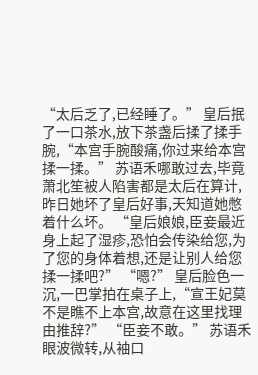“太后乏了,已经睡了。” 皇后抿了一口茶水,放下茶盏后揉了揉手腕,“本宫手腕酸痛,你过来给本宫揉一揉。” 苏语禾哪敢过去,毕竟萧北笙被人陷害都是太后在算计,昨日她坏了皇后好事,天知道她憋着什么坏。 “皇后娘娘,臣妾最近身上起了湿疹,恐怕会传染给您,为了您的身体着想,还是让别人给您揉一揉吧?” “嗯?” 皇后脸色一沉,一巴掌拍在桌子上,“宣王妃莫不是瞧不上本宫,故意在这里找理由推辞?” “臣妾不敢。” 苏语禾眼波微转,从袖口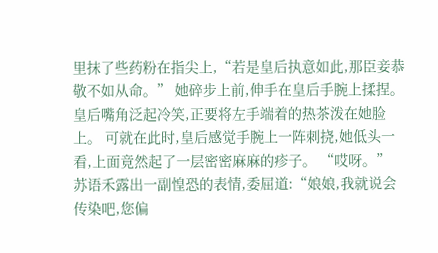里抹了些药粉在指尖上,“若是皇后执意如此,那臣妾恭敬不如从命。” 她碎步上前,伸手在皇后手腕上揉捏。 皇后嘴角泛起冷笑,正要将左手端着的热茶泼在她脸上。 可就在此时,皇后感觉手腕上一阵刺挠,她低头一看,上面竟然起了一层密密麻麻的疹子。 “哎呀。” 苏语禾露出一副惶恐的表情,委屈道:“娘娘,我就说会传染吧,您偏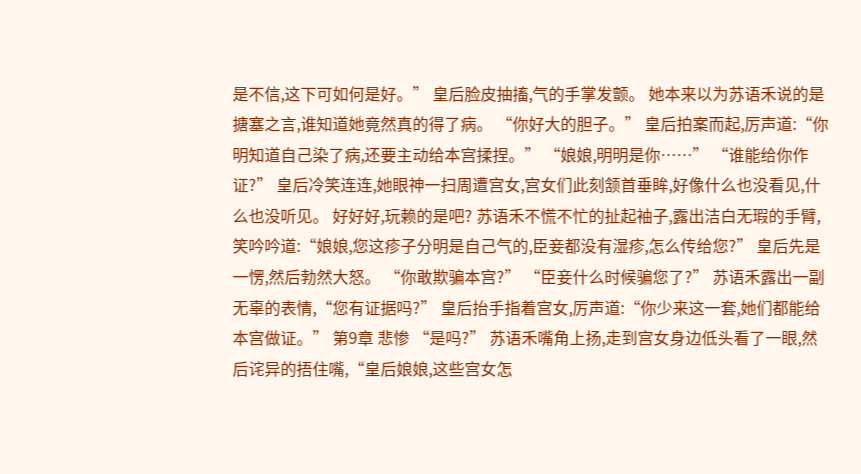是不信,这下可如何是好。” 皇后脸皮抽搐,气的手掌发颤。 她本来以为苏语禾说的是搪塞之言,谁知道她竟然真的得了病。 “你好大的胆子。” 皇后拍案而起,厉声道:“你明知道自己染了病,还要主动给本宫揉捏。” “娘娘,明明是你……” “谁能给你作证?” 皇后冷笑连连,她眼神一扫周遭宫女,宫女们此刻颔首垂眸,好像什么也没看见,什么也没听见。 好好好,玩赖的是吧? 苏语禾不慌不忙的扯起袖子,露出洁白无瑕的手臂,笑吟吟道:“娘娘,您这疹子分明是自己气的,臣妾都没有湿疹,怎么传给您?” 皇后先是一愣,然后勃然大怒。 “你敢欺骗本宫?” “臣妾什么时候骗您了?” 苏语禾露出一副无辜的表情,“您有证据吗?” 皇后抬手指着宫女,厉声道:“你少来这一套,她们都能给本宫做证。” 第9章 悲惨 “是吗?” 苏语禾嘴角上扬,走到宫女身边低头看了一眼,然后诧异的捂住嘴,“皇后娘娘,这些宫女怎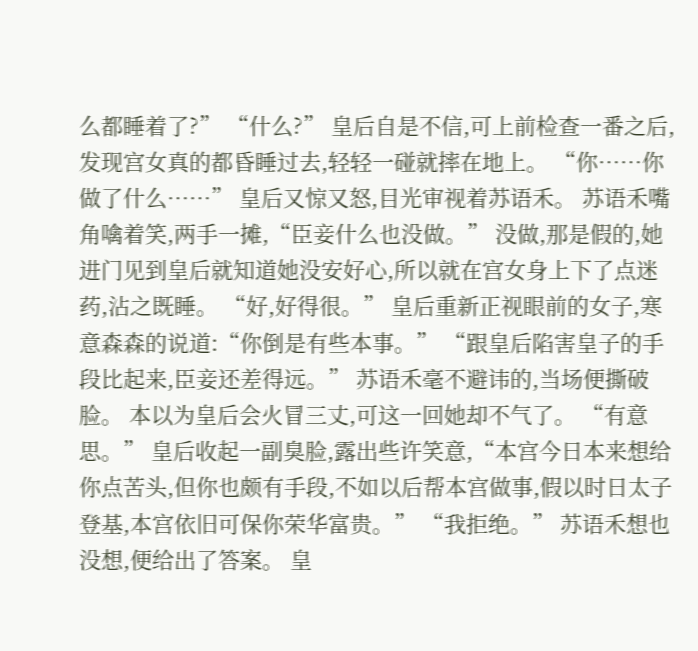么都睡着了?” “什么?” 皇后自是不信,可上前检查一番之后,发现宫女真的都昏睡过去,轻轻一碰就摔在地上。 “你……你做了什么……” 皇后又惊又怒,目光审视着苏语禾。 苏语禾嘴角噙着笑,两手一摊,“臣妾什么也没做。” 没做,那是假的,她进门见到皇后就知道她没安好心,所以就在宫女身上下了点迷药,沾之既睡。 “好,好得很。” 皇后重新正视眼前的女子,寒意森森的说道:“你倒是有些本事。” “跟皇后陷害皇子的手段比起来,臣妾还差得远。” 苏语禾毫不避讳的,当场便撕破脸。 本以为皇后会火冒三丈,可这一回她却不气了。 “有意思。” 皇后收起一副臭脸,露出些许笑意,“本宫今日本来想给你点苦头,但你也颇有手段,不如以后帮本宫做事,假以时日太子登基,本宫依旧可保你荣华富贵。” “我拒绝。” 苏语禾想也没想,便给出了答案。 皇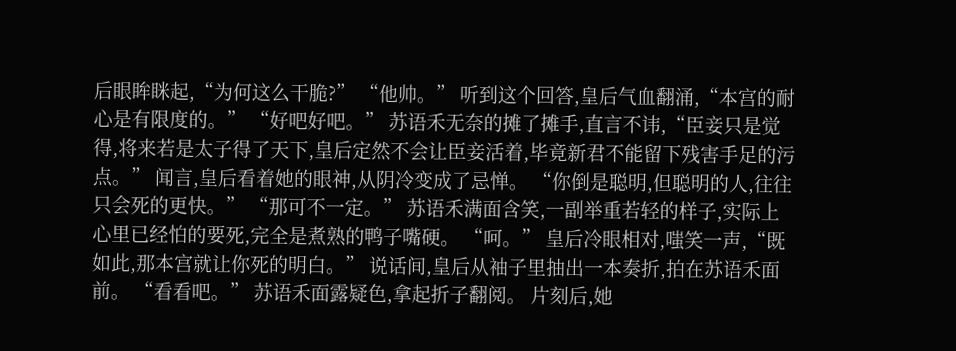后眼眸眯起,“为何这么干脆?” “他帅。” 听到这个回答,皇后气血翻涌,“本宫的耐心是有限度的。” “好吧好吧。” 苏语禾无奈的摊了摊手,直言不讳,“臣妾只是觉得,将来若是太子得了天下,皇后定然不会让臣妾活着,毕竟新君不能留下残害手足的污点。” 闻言,皇后看着她的眼神,从阴冷变成了忌惮。 “你倒是聪明,但聪明的人,往往只会死的更快。” “那可不一定。” 苏语禾满面含笑,一副举重若轻的样子,实际上心里已经怕的要死,完全是煮熟的鸭子嘴硬。 “呵。” 皇后冷眼相对,嗤笑一声,“既如此,那本宫就让你死的明白。” 说话间,皇后从袖子里抽出一本奏折,拍在苏语禾面前。 “看看吧。” 苏语禾面露疑色,拿起折子翻阅。 片刻后,她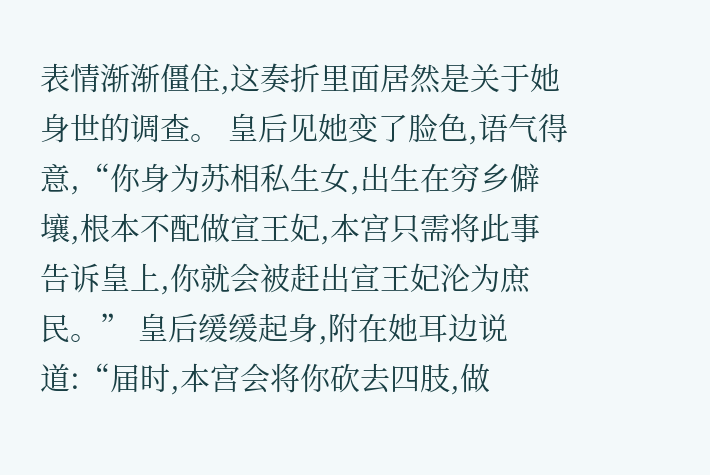表情渐渐僵住,这奏折里面居然是关于她身世的调查。 皇后见她变了脸色,语气得意,“你身为苏相私生女,出生在穷乡僻壤,根本不配做宣王妃,本宫只需将此事告诉皇上,你就会被赶出宣王妃沦为庶民。” 皇后缓缓起身,附在她耳边说道:“届时,本宫会将你砍去四肢,做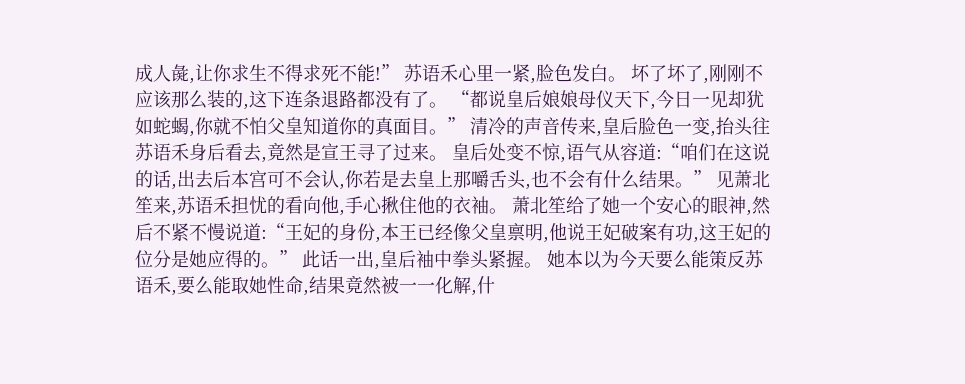成人彘,让你求生不得求死不能!” 苏语禾心里一紧,脸色发白。 坏了坏了,刚刚不应该那么装的,这下连条退路都没有了。 “都说皇后娘娘母仪天下,今日一见却犹如蛇蝎,你就不怕父皇知道你的真面目。” 清冷的声音传来,皇后脸色一变,抬头往苏语禾身后看去,竟然是宣王寻了过来。 皇后处变不惊,语气从容道:“咱们在这说的话,出去后本宫可不会认,你若是去皇上那嚼舌头,也不会有什么结果。” 见萧北笙来,苏语禾担忧的看向他,手心揪住他的衣袖。 萧北笙给了她一个安心的眼神,然后不紧不慢说道:“王妃的身份,本王已经像父皇禀明,他说王妃破案有功,这王妃的位分是她应得的。” 此话一出,皇后袖中拳头紧握。 她本以为今天要么能策反苏语禾,要么能取她性命,结果竟然被一一化解,什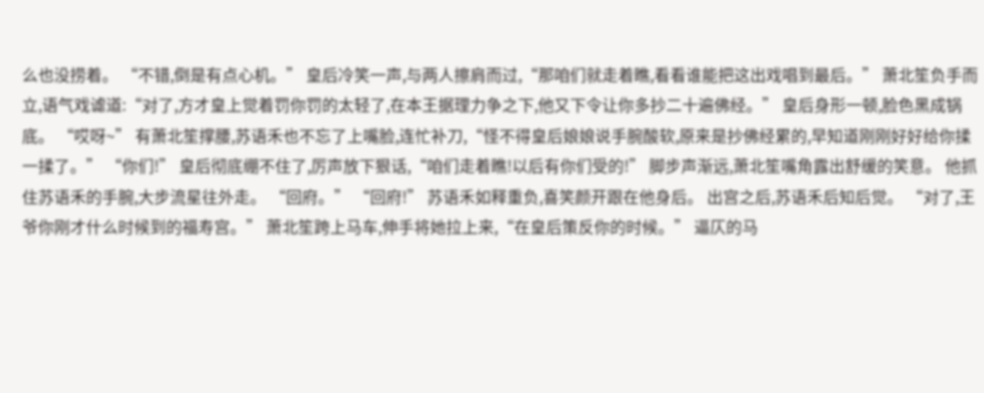么也没捞着。 “不错,倒是有点心机。” 皇后冷笑一声,与两人擦肩而过,“那咱们就走着瞧,看看谁能把这出戏唱到最后。” 萧北笙负手而立,语气戏谑道:“对了,方才皇上觉着罚你罚的太轻了,在本王据理力争之下,他又下令让你多抄二十遍佛经。” 皇后身形一顿,脸色黑成锅底。 “哎呀~” 有萧北笙撑腰,苏语禾也不忘了上嘴脸,连忙补刀,“怪不得皇后娘娘说手腕酸软,原来是抄佛经累的,早知道刚刚好好给你揉一揉了。” “你们!” 皇后彻底绷不住了,厉声放下狠话,“咱们走着瞧!以后有你们受的!” 脚步声渐远,萧北笙嘴角露出舒缓的笑意。 他抓住苏语禾的手腕,大步流星往外走。 “回府。” “回府!” 苏语禾如释重负,喜笑颜开跟在他身后。 出宫之后,苏语禾后知后觉。 “对了,王爷你刚才什么时候到的福寿宫。” 萧北笙跨上马车,伸手将她拉上来,“在皇后策反你的时候。” 逼仄的马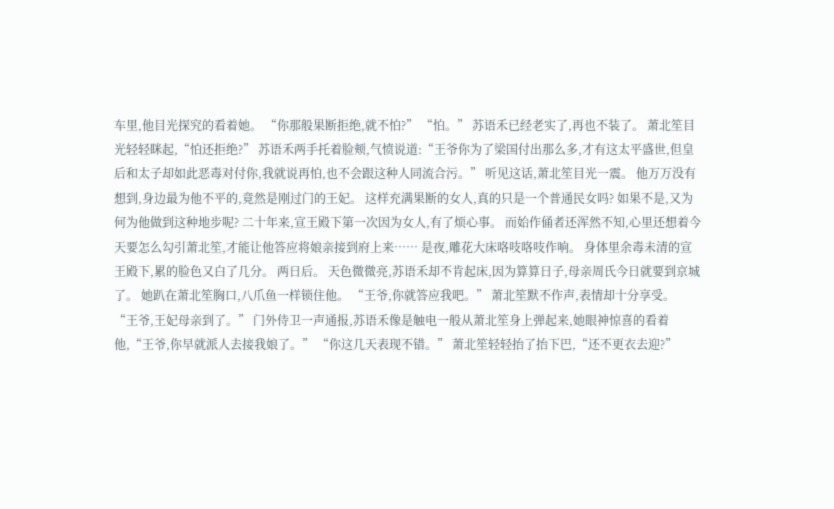车里,他目光探究的看着她。 “你那般果断拒绝,就不怕?” “怕。” 苏语禾已经老实了,再也不装了。 萧北笙目光轻轻眯起,“怕还拒绝?” 苏语禾两手托着脸颊,气愤说道:“王爷你为了梁国付出那么多,才有这太平盛世,但皇后和太子却如此恶毒对付你,我就说再怕,也不会跟这种人同流合污。” 听见这话,萧北笙目光一震。 他万万没有想到,身边最为他不平的,竟然是刚过门的王妃。 这样充满果断的女人,真的只是一个普通民女吗? 如果不是,又为何为他做到这种地步呢? 二十年来,宣王殿下第一次因为女人,有了烦心事。 而始作俑者还浑然不知,心里还想着今天要怎么勾引萧北笙,才能让他答应将娘亲接到府上来…… 是夜,雕花大床咯吱咯吱作响。 身体里余毒未清的宣王殿下,累的脸色又白了几分。 两日后。 天色微微亮,苏语禾却不肯起床,因为算算日子,母亲周氏今日就要到京城了。 她趴在萧北笙胸口,八爪鱼一样锁住他。 “王爷,你就答应我吧。” 萧北笙默不作声,表情却十分享受。 “王爷,王妃母亲到了。” 门外侍卫一声通报,苏语禾像是触电一般从萧北笙身上弹起来,她眼神惊喜的看着他,“王爷,你早就派人去接我娘了。” “你这几天表现不错。” 萧北笙轻轻抬了抬下巴,“还不更衣去迎?”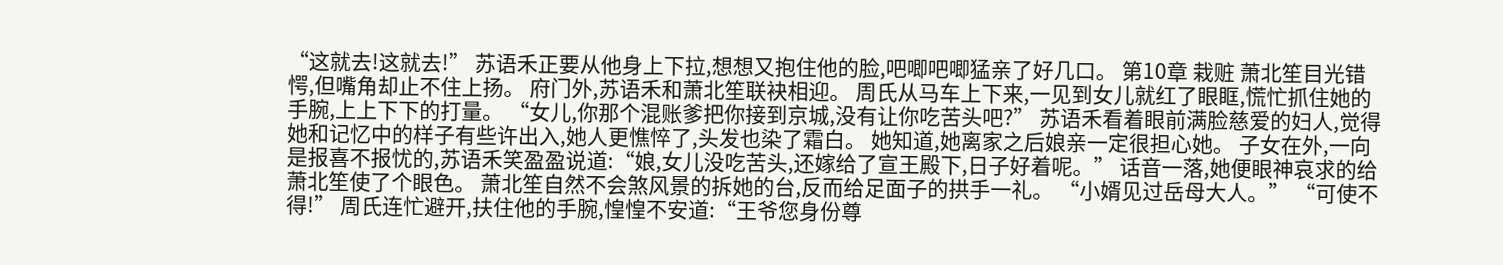“这就去!这就去!” 苏语禾正要从他身上下拉,想想又抱住他的脸,吧唧吧唧猛亲了好几口。 第10章 栽赃 萧北笙目光错愕,但嘴角却止不住上扬。 府门外,苏语禾和萧北笙联袂相迎。 周氏从马车上下来,一见到女儿就红了眼眶,慌忙抓住她的手腕,上上下下的打量。 “女儿,你那个混账爹把你接到京城,没有让你吃苦头吧?” 苏语禾看着眼前满脸慈爱的妇人,觉得她和记忆中的样子有些许出入,她人更憔悴了,头发也染了霜白。 她知道,她离家之后娘亲一定很担心她。 子女在外,一向是报喜不报忧的,苏语禾笑盈盈说道:“娘,女儿没吃苦头,还嫁给了宣王殿下,日子好着呢。” 话音一落,她便眼神哀求的给萧北笙使了个眼色。 萧北笙自然不会煞风景的拆她的台,反而给足面子的拱手一礼。 “小婿见过岳母大人。” “可使不得!” 周氏连忙避开,扶住他的手腕,惶惶不安道:“王爷您身份尊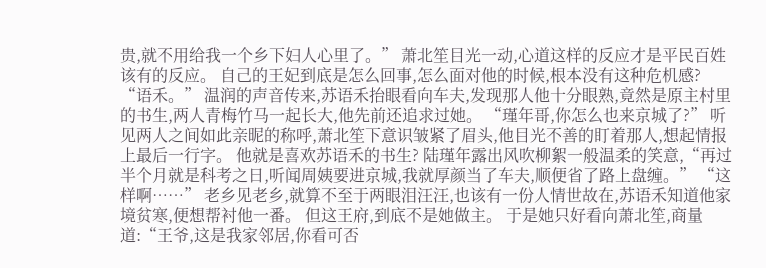贵,就不用给我一个乡下妇人心里了。” 萧北笙目光一动,心道这样的反应才是平民百姓该有的反应。 自己的王妃到底是怎么回事,怎么面对他的时候,根本没有这种危机感? “语禾。” 温润的声音传来,苏语禾抬眼看向车夫,发现那人他十分眼熟,竟然是原主村里的书生,两人青梅竹马一起长大,他先前还追求过她。 “瑾年哥,你怎么也来京城了?” 听见两人之间如此亲昵的称呼,萧北笙下意识皱紧了眉头,他目光不善的盯着那人,想起情报上最后一行字。 他就是喜欢苏语禾的书生? 陆瑾年露出风吹柳絮一般温柔的笑意,“再过半个月就是科考之日,听闻周姨要进京城,我就厚颜当了车夫,顺便省了路上盘缠。” “这样啊……” 老乡见老乡,就算不至于两眼泪汪汪,也该有一份人情世故在,苏语禾知道他家境贫寒,便想帮衬他一番。 但这王府,到底不是她做主。 于是她只好看向萧北笙,商量道:“王爷,这是我家邻居,你看可否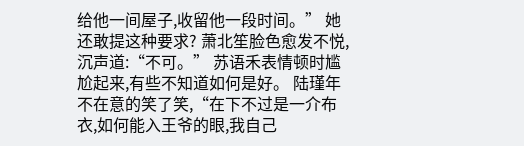给他一间屋子,收留他一段时间。” 她还敢提这种要求? 萧北笙脸色愈发不悦,沉声道:“不可。” 苏语禾表情顿时尴尬起来,有些不知道如何是好。 陆瑾年不在意的笑了笑,“在下不过是一介布衣,如何能入王爷的眼,我自己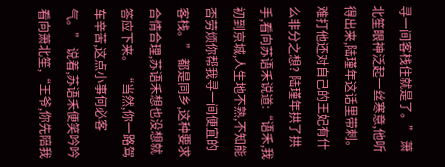寻一间客栈住就是了。” 萧北笙眼神泛起一丝寒意,他听得出来,陆瑾年这话里带刺。 难打他还对自己的王妃有什么非分之想? 陆瑾年拱了拱手,看向苏语禾说道:“语禾,我初到京城,人生地不熟,不知能否劳烦你帮我寻一间便宜的客栈。” 都是同乡,这种要求合情合理,苏语禾想也没想就答应下来。 “当然,你一路驾车辛苦,这点小事何必客气。” 说着,苏语禾便笑吟吟看向萧北笙,“王爷,你先陪我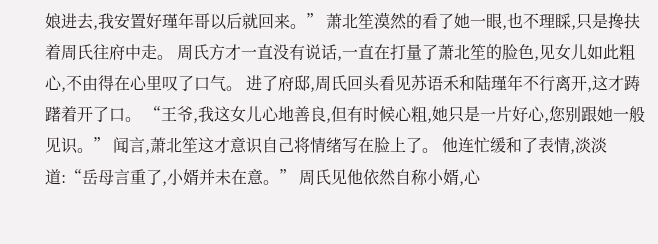娘进去,我安置好瑾年哥以后就回来。” 萧北笙漠然的看了她一眼,也不理睬,只是搀扶着周氏往府中走。 周氏方才一直没有说话,一直在打量了萧北笙的脸色,见女儿如此粗心,不由得在心里叹了口气。 进了府邸,周氏回头看见苏语禾和陆瑾年不行离开,这才踌躇着开了口。 “王爷,我这女儿心地善良,但有时候心粗,她只是一片好心,您别跟她一般见识。” 闻言,萧北笙这才意识自己将情绪写在脸上了。 他连忙缓和了表情,淡淡道:“岳母言重了,小婿并未在意。” 周氏见他依然自称小婿,心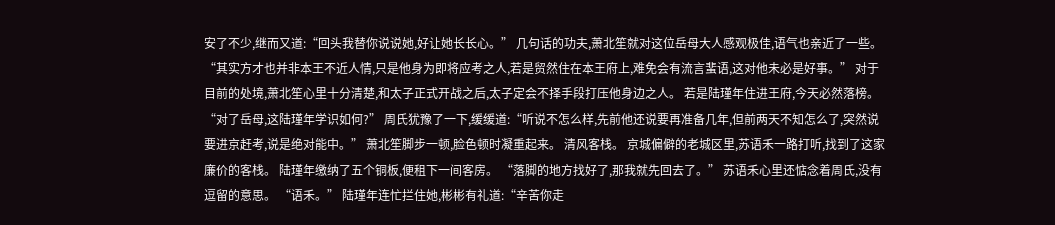安了不少,继而又道:“回头我替你说说她,好让她长长心。” 几句话的功夫,萧北笙就对这位岳母大人感观极佳,语气也亲近了一些。 “其实方才也并非本王不近人情,只是他身为即将应考之人,若是贸然住在本王府上,难免会有流言蜚语,这对他未必是好事。” 对于目前的处境,萧北笙心里十分清楚,和太子正式开战之后,太子定会不择手段打压他身边之人。 若是陆瑾年住进王府,今天必然落榜。 “对了岳母,这陆瑾年学识如何?” 周氏犹豫了一下,缓缓道:“听说不怎么样,先前他还说要再准备几年,但前两天不知怎么了,突然说要进京赶考,说是绝对能中。” 萧北笙脚步一顿,脸色顿时凝重起来。 清风客栈。 京城偏僻的老城区里,苏语禾一路打听,找到了这家廉价的客栈。 陆瑾年缴纳了五个铜板,便租下一间客房。 “落脚的地方找好了,那我就先回去了。” 苏语禾心里还惦念着周氏,没有逗留的意思。 “语禾。” 陆瑾年连忙拦住她,彬彬有礼道:“辛苦你走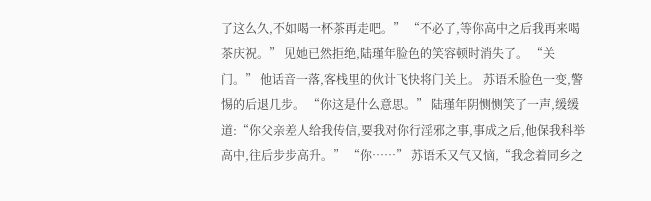了这么久,不如喝一杯茶再走吧。” “不必了,等你高中之后我再来喝茶庆祝。” 见她已然拒绝,陆瑾年脸色的笑容顿时消失了。 “关门。” 他话音一落,客栈里的伙计飞快将门关上。 苏语禾脸色一变,警惕的后退几步。 “你这是什么意思。” 陆瑾年阴恻恻笑了一声,缓缓道:“你父亲差人给我传信,要我对你行淫邪之事,事成之后,他保我科举高中,往后步步高升。” “你……” 苏语禾又气又恼,“我念着同乡之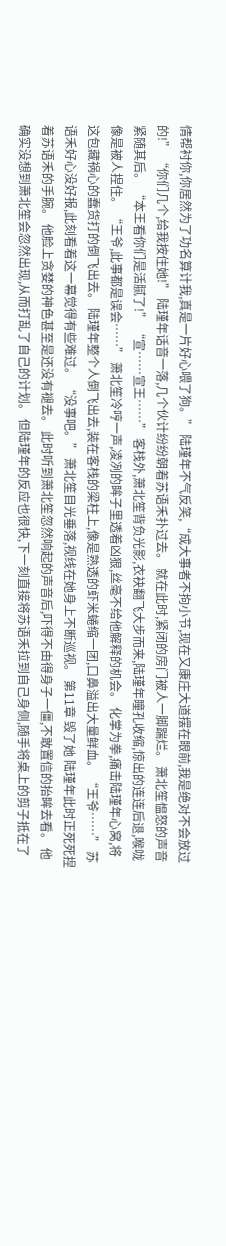情帮衬你,你居然为了功名算计我,真是一片好心喂了狗。” 陆瑾年不气反笑,“成大事者不拘小节,现在又康庄大道摆在眼前,我是绝对不会放过的!” “你们几个,给我按住她!” 陆瑾年话音一落,几个伙计纷纷朝着苏语禾扑过去。 就在此时,紧闭的房门被人一脚踹烂。 萧北笙愠怒的声音紧随其后。 “本王看你们是活腻了!” “宣……宣王……” 客栈外,萧北笙背负光影,衣袂翻飞大步而来,陆瑾年瞳孔收缩,惊出的连连后退,喉咙像是被人捏住。 “王爷,此事都是误会……” 萧北笙冷哼一声,凌冽的眸子里透着凶狠,丝毫不给他解释的机会。 化掌为拳,痛击陆瑾年心窝,将这包藏祸心的蠢货打的倒飞出去。 陆瑾年整个人倒飞出去,装在客栈的梁柱上,像是熟透的虾米蜷缩一团,口鼻溢出大量鲜血。 “王爷……” 苏语禾好心没好报,此刻看着这一幕觉得有些难过。 “没事吧。” 萧北笙目光垂落,视线在她身上不断巡视。 第11章 毁了她 陆瑾年此时正死死捏着苏语禾的手腕。 他脸上贪婪的神色甚至是还没有褪去。 此时听到萧北笙忽然响起的声音后,吓得不由得身子一僵,不敢置信的抬眸去看。 他确实没想到萧北笙会忽然出现,从而打乱了自己的计划。 但陆瑾年的反应也很快,下一刻直接将苏语禾拉到自己身侧,随手将桌上的剪子抵在了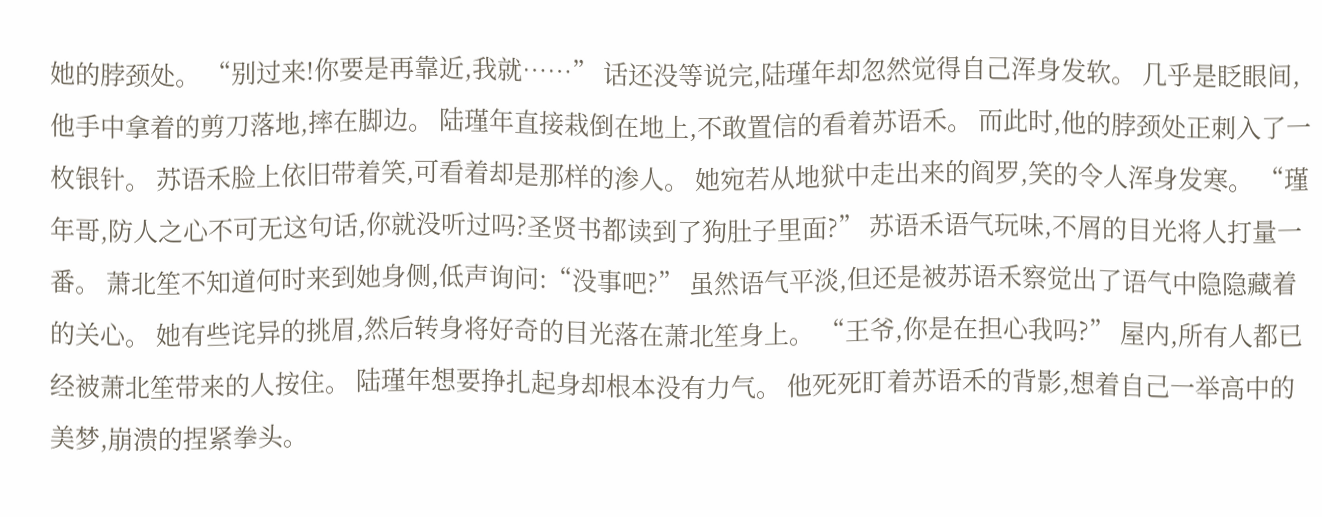她的脖颈处。 “别过来!你要是再靠近,我就……” 话还没等说完,陆瑾年却忽然觉得自己浑身发软。 几乎是眨眼间,他手中拿着的剪刀落地,摔在脚边。 陆瑾年直接栽倒在地上,不敢置信的看着苏语禾。 而此时,他的脖颈处正刺入了一枚银针。 苏语禾脸上依旧带着笑,可看着却是那样的渗人。 她宛若从地狱中走出来的阎罗,笑的令人浑身发寒。 “瑾年哥,防人之心不可无这句话,你就没听过吗?圣贤书都读到了狗肚子里面?” 苏语禾语气玩味,不屑的目光将人打量一番。 萧北笙不知道何时来到她身侧,低声询问:“没事吧?” 虽然语气平淡,但还是被苏语禾察觉出了语气中隐隐藏着的关心。 她有些诧异的挑眉,然后转身将好奇的目光落在萧北笙身上。 “王爷,你是在担心我吗?” 屋内,所有人都已经被萧北笙带来的人按住。 陆瑾年想要挣扎起身却根本没有力气。 他死死盯着苏语禾的背影,想着自己一举高中的美梦,崩溃的捏紧拳头。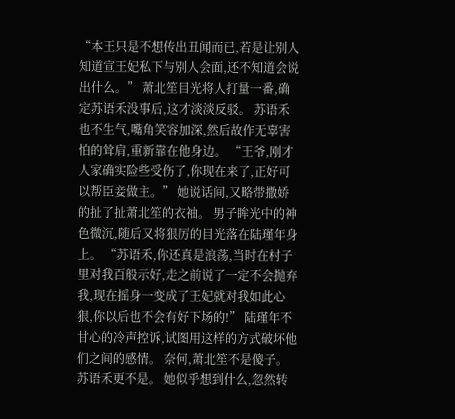“本王只是不想传出丑闻而已,若是让别人知道宣王妃私下与别人会面,还不知道会说出什么。” 萧北笙目光将人打量一番,确定苏语禾没事后,这才淡淡反驳。 苏语禾也不生气,嘴角笑容加深,然后故作无辜害怕的耸肩,重新靠在他身边。 “王爷,刚才人家确实险些受伤了,你现在来了,正好可以帮臣妾做主。” 她说话间,又略带撒娇的扯了扯萧北笙的衣袖。 男子眸光中的神色微沉,随后又将狠厉的目光落在陆瑾年身上。 “苏语禾,你还真是浪荡,当时在村子里对我百般示好,走之前说了一定不会抛弃我,现在摇身一变成了王妃就对我如此心狠,你以后也不会有好下场的!” 陆瑾年不甘心的冷声控诉,试图用这样的方式破坏他们之间的感情。 奈何,萧北笙不是傻子。 苏语禾更不是。 她似乎想到什么,忽然转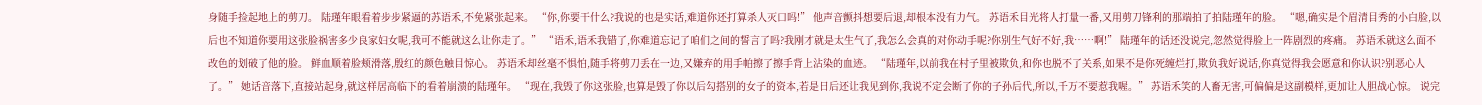身随手捡起地上的剪刀。 陆瑾年眼看着步步紧逼的苏语禾,不免紧张起来。 “你,你要干什么?我说的也是实话,难道你还打算杀人灭口吗!” 他声音颤抖想要后退,却根本没有力气。 苏语禾目光将人打量一番,又用剪刀锋利的那端拍了拍陆瑾年的脸。 “嗯,确实是个眉清目秀的小白脸,以后也不知道你要用这张脸祸害多少良家妇女呢,我可不能就这么让你走了。” “语禾,语禾我错了,你难道忘记了咱们之间的誓言了吗?我刚才就是太生气了,我怎么会真的对你动手呢?你别生气好不好,我……啊!” 陆瑾年的话还没说完,忽然觉得脸上一阵剧烈的疼痛。 苏语禾就这么面不改色的划破了他的脸。 鲜血顺着脸颊滑落,殷红的颜色触目惊心。 苏语禾却丝毫不惧怕,随手将剪刀丢在一边,又嫌弃的用手帕擦了擦手背上沾染的血迹。 “陆瑾年,以前我在村子里被欺负,和你也脱不了关系,如果不是你死缠烂打,欺负我好说话,你真觉得我会愿意和你认识?别恶心人了。” 她话音落下,直接站起身,就这样居高临下的看着崩溃的陆瑾年。 “现在,我毁了你这张脸,也算是毁了你以后勾搭别的女子的资本,若是日后还让我见到你,我说不定会断了你的子孙后代,所以,千万不要惹我喔。” 苏语禾笑的人畜无害,可偏偏是这副模样,更加让人胆战心惊。 说完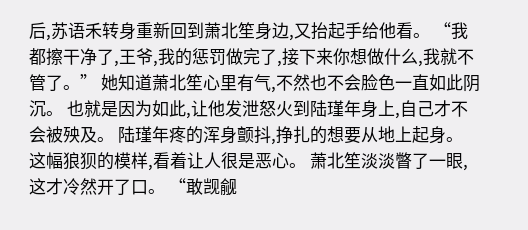后,苏语禾转身重新回到萧北笙身边,又抬起手给他看。 “我都擦干净了,王爷,我的惩罚做完了,接下来你想做什么,我就不管了。” 她知道萧北笙心里有气,不然也不会脸色一直如此阴沉。 也就是因为如此,让他发泄怒火到陆瑾年身上,自己才不会被殃及。 陆瑾年疼的浑身颤抖,挣扎的想要从地上起身。 这幅狼狈的模样,看着让人很是恶心。 萧北笙淡淡瞥了一眼,这才冷然开了口。 “敢觊觎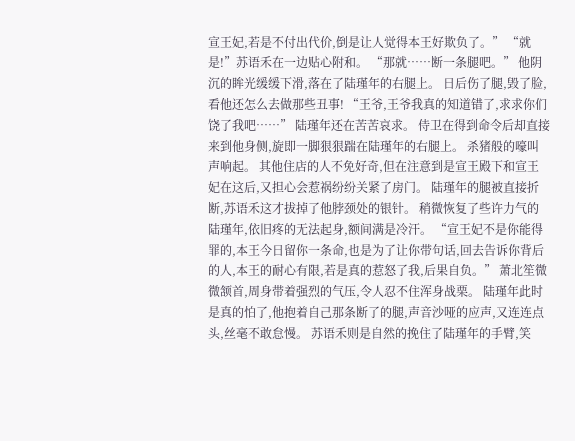宣王妃,若是不付出代价,倒是让人觉得本王好欺负了。” “就是!”苏语禾在一边贴心附和。 “那就……断一条腿吧。” 他阴沉的眸光缓缓下滑,落在了陆瑾年的右腿上。 日后伤了腿,毁了脸,看他还怎么去做那些丑事! “王爷,王爷我真的知道错了,求求你们饶了我吧……” 陆瑾年还在苦苦哀求。 侍卫在得到命令后却直接来到他身侧,旋即一脚狠狠踹在陆瑾年的右腿上。 杀猪般的嚎叫声响起。 其他住店的人不免好奇,但在注意到是宣王殿下和宣王妃在这后,又担心会惹祸纷纷关紧了房门。 陆瑾年的腿被直接折断,苏语禾这才拔掉了他脖颈处的银针。 稍微恢复了些许力气的陆瑾年,依旧疼的无法起身,额间满是冷汗。 “宣王妃不是你能得罪的,本王今日留你一条命,也是为了让你带句话,回去告诉你背后的人,本王的耐心有限,若是真的惹怒了我,后果自负。” 萧北笙微微颔首,周身带着强烈的气压,令人忍不住浑身战栗。 陆瑾年此时是真的怕了,他抱着自己那条断了的腿,声音沙哑的应声,又连连点头,丝毫不敢怠慢。 苏语禾则是自然的挽住了陆瑾年的手臂,笑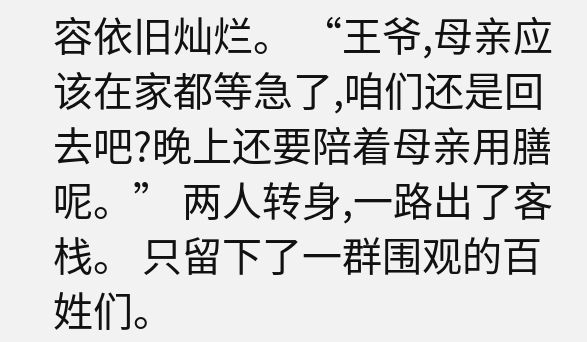容依旧灿烂。 “王爷,母亲应该在家都等急了,咱们还是回去吧?晚上还要陪着母亲用膳呢。” 两人转身,一路出了客栈。 只留下了一群围观的百姓们。